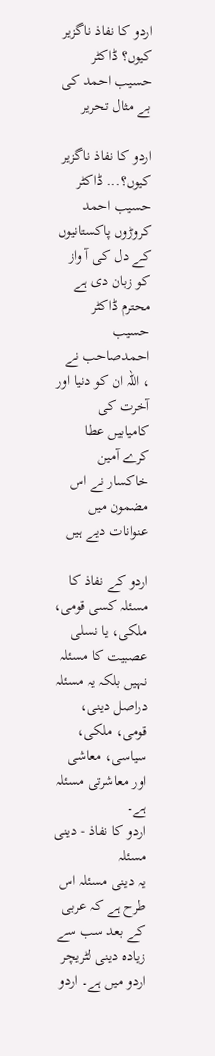اردو کا نفاذ ناگزیر کیوں؟ ڈاکٹر حسیب احمد کی بے مثال تحریر

اردو کا نفاذ ناگزیر کیوں؟... ڈاکٹر حسیب احمد
کروڑوں پاکستانیوں کے دل کی آ واز کو زبان دی ہے محترم ڈاکٹر حسیب احمدصاحب نے ، اللہ ان کو دنیا اور آخرت کی کامیابیں عطا کرے آمین
خاکسار نے اس مضمون میں عنوانات دیے ہیں

اردو کے نفاذ کا مسئلہ کسی قومی، ملکی، یا نسلی عصبیت کا مسئلہ نہیں بلکہ یہ مسئلہ دراصل دینی، قومی، ملکی، سیاسی، معاشی اور معاشرتی مسئلہ ہے۔
اردو کا نفاذ - دینی مسئلہ
یہ دینی مسئلہ اس طرح ہے کہ عربی کے بعد سب سے زیادہ دینی لٹریچر اردو میں ہے۔ اردو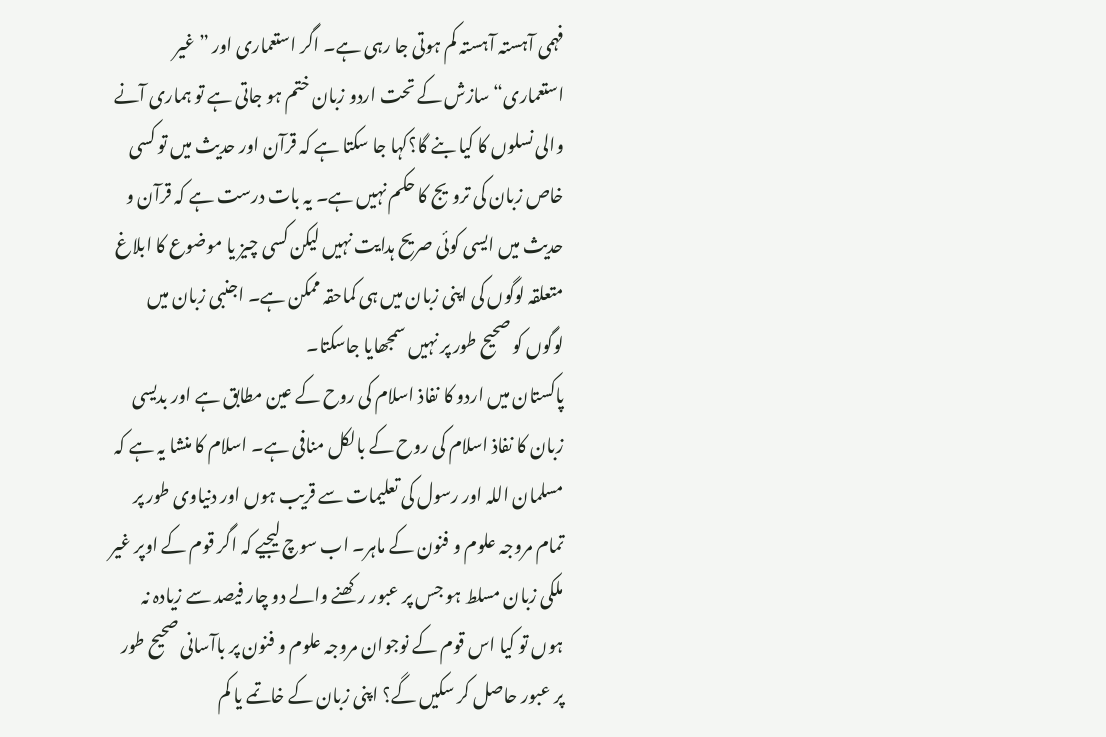فہمی آہستہ آہستہ کم ہوتی جا رہی ہے۔ اگر استعماری اور ”غیر استعماری“ سازش کے تحت اردو زبان ختم ہو جاتی ہے تو ہماری آنے والی نسلوں کا کیا بنے گا؟کہا جا سکتا ہے کہ قرآن اور حدیث میں تو کسی خاص زبان کی ترویج کا حکم نہیں ہے۔ یہ بات درست ہے کہ قرآن و حدیث میں ایسی کوئی صریح ہدایت نہیں لیکن کسی چیز یا موضوع کا ابلاغ متعلقہ لوگوں کی اپنی زبان میں ہی کماحقہ ممکن ہے۔ اجنبی زبان میں لوگوں کو صحیح طور پر نہیں سمجھایا جاسکتا۔
پاکستان میں اردو کا نفاذ اسلام کی روح کے عین مطابق ہے اور بدیسی زبان کا نفاذ اسلام کی روح کے بالکل منافی ہے۔ اسلام کا منشا یہ ہے کہ مسلمان اللہ اور رسول کی تعلیمات سے قریب ہوں اور دنیاوی طور پر تمام مروجہ علوم و فنون کے ماہر۔ اب سوچ لیجیے کہ اگر قوم کے اوپر غیر ملکی زبان مسلط ہو جس پر عبور رکھنے والے دو چار فیصد سے زیادہ نہ ہوں تو کیا اس قوم کے نوجوان مروجہ علوم و فنون پر باآسانی صحیح طور پر عبور حاصل کر سکیں گے؟ اپنی زبان کے خاتمے یا کم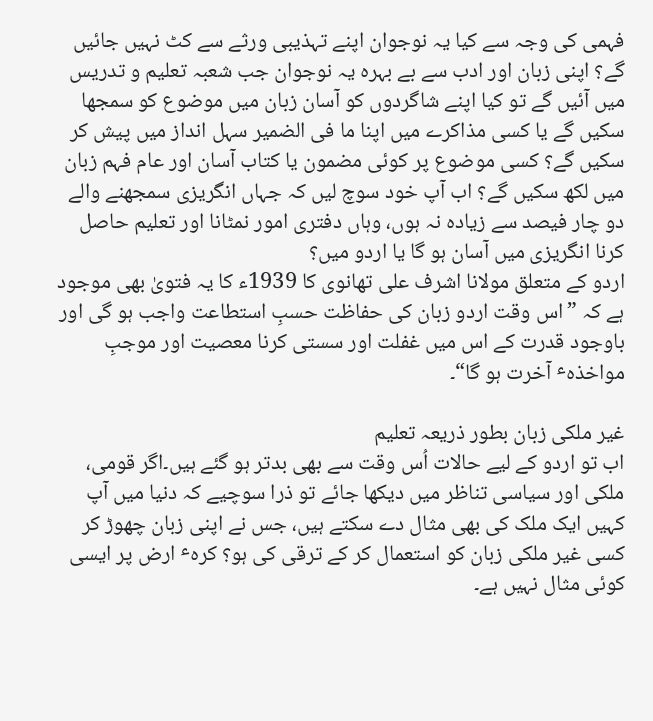فہمی کی وجہ سے کیا یہ نوجوان اپنے تہذیبی ورثے سے کٹ نہیں جائیں گے؟ اپنی زبان اور ادب سے بے بہرہ یہ نوجوان جب شعبہ تعلیم و تدریس میں آئیں گے تو کیا اپنے شاگردوں کو آسان زبان میں موضوع کو سمجھا سکیں گے یا کسی مذاکرے میں اپنا ما فی الضمیر سہل انداز میں پیش کر سکیں گے؟ کسی موضوع پر کوئی مضمون یا کتاب آسان اور عام فہم زبان میں لکھ سکیں گے؟ اب آپ خود سوچ لیں کہ جہاں انگریزی سمجھنے والے دو چار فیصد سے زیادہ نہ ہوں، وہاں دفتری امور نمٹانا اور تعلیم حاصل کرنا انگریزی میں آسان ہو گا یا اردو میں؟
اردو کے متعلق مولانا اشرف علی تھانوی کا 1939ء کا یہ فتویٰ بھی موجود ہے کہ ”اس وقت اردو زبان کی حفاظت حسبِ استطاعت واجب ہو گی اور باوجود قدرت کے اس میں غفلت اور سستی کرنا معصیت اور موجبِ مواخذہٴ آخرت ہو گا“۔

غیر ملکی زبان بطور ذریعہ تعلیم
اب تو اردو کے لیے حالات اُس وقت سے بھی بدتر ہو گئے ہیں۔اگر قومی، ملکی اور سیاسی تناظر میں دیکھا جائے تو ذرا سوچیے کہ دنیا میں آپ کہیں ایک ملک کی بھی مثال دے سکتے ہیں، جس نے اپنی زبان چھوڑ کر کسی غیر ملکی زبان کو استعمال کر کے ترقی کی ہو؟ کرہٴ ارض پر ایسی کوئی مثال نہیں ہے۔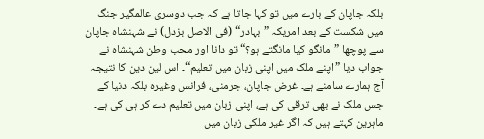بلکہ جاپان کے بارے میں تو کہا جاتا ہے کہ جب دوسری عالمگیر جنگ میں شکست کے بعد امریکہ ”بہادر“ (فی الاصل بزدل) نے شہنشاہ جاپان سے پوچھا ”مانگو کیا مانگتے ہو؟“ تو دانا اور محب وطن شہنشاہ نے جواب دیا ”اپنے ملک میں اپنی زبان میں تعلیم“۔ اس لین دین کا نتیجہ آج ہمارے سامنے ہے۔ غرض جاپان، جرمنی، فرانس وغیرہ بلکہ دنیا کے جس ملک نے بھی ترقی کی ہے، اپنی زبان میں تعلیم دے کر ہی کی ہے۔ ماہرین کہتے ہیں کہ اگر غیر ملکی زبان میں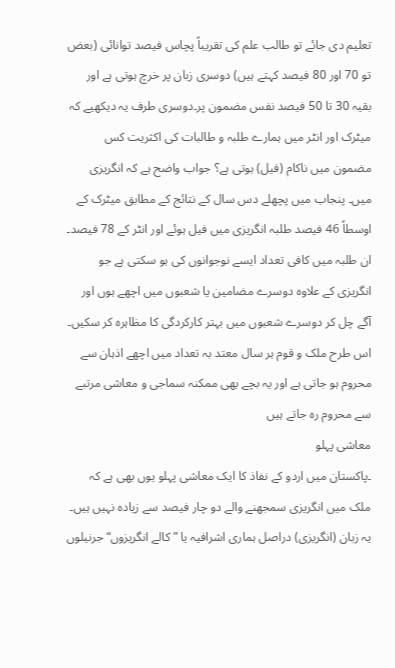تعلیم دی جائے تو طالب علم کی تقریباً پچاس فیصد توانائی (بعض تو 70 اور 80 فیصد کہتے ہیں) دوسری زبان پر خرچ ہوتی ہے اور بقیہ 30 تا 50 فیصد نفس مضمون پر۔دوسری طرف یہ دیکھیے کہ میٹرک اور انٹر میں ہمارے طلبہ و طالبات کی اکثریت کس مضمون میں ناکام (فیل) ہوتی ہے؟ جواب واضح ہے کہ انگریزی میں۔ پنجاب میں پچھلے دس سال کے نتائج کے مطابق میٹرک کے اوسطاً 46 فیصد طلبہ انگریزی میں فیل ہوئے اور انٹر کے 78 فیصد۔ ان طلبہ میں کافی تعداد ایسے نوجوانوں کی ہو سکتی ہے جو انگریزی کے علاوہ دوسرے مضامین یا شعبوں میں اچھے ہوں اور آگے چل کر دوسرے شعبوں میں بہتر کارکردگی کا مظاہرہ کر سکیں۔ اس طرح ملک و قوم ہر سال معتد بہ تعداد میں اچھے اذہان سے محروم ہو جاتی ہے اور یہ بچے بھی ممکنہ سماجی و معاشی مرتبے سے محروم رہ جاتے ہیں
معاشی پہلو
۔پاکستان میں اردو کے نفاذ کا ایک معاشی پہلو یوں بھی ہے کہ ملک میں انگریزی سمجھنے والے دو چار فیصد سے زیادہ نہیں ہیں۔ یہ زبان (انگریزی) دراصل ہماری اشرافیہ یا ”کالے انگریزوں“ جرنیلوں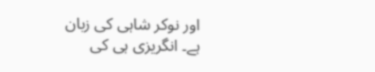اور نوکر شاہی کی زبان ہے۔ انگریزی ہی کی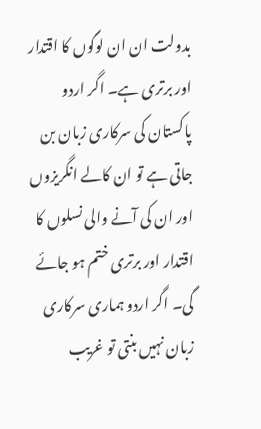بدولت ان ان لوگوں کا اقتدار اور برتری ہے۔ اگر اردو پاکستان کی سرکاری زبان بن جاتی ہے تو ان کالے انگریزوں اور ان کی آنے والی نسلوں کا اقتدار اور برتری ختم ہو جائے گی۔ اگر اردو ہماری سرکاری زبان نہیں بنتی تو غریب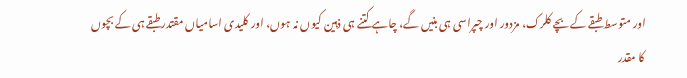اور متوسط طبقے کے بچے کلرک، مزدور اور چپراسی ہی بنیں گے، چاہے کتنے ہی ذہین کیوں نہ ہوں، اور کلیدی اسامیاں مقتدر طبقے ہی کے بچوں کا مقدر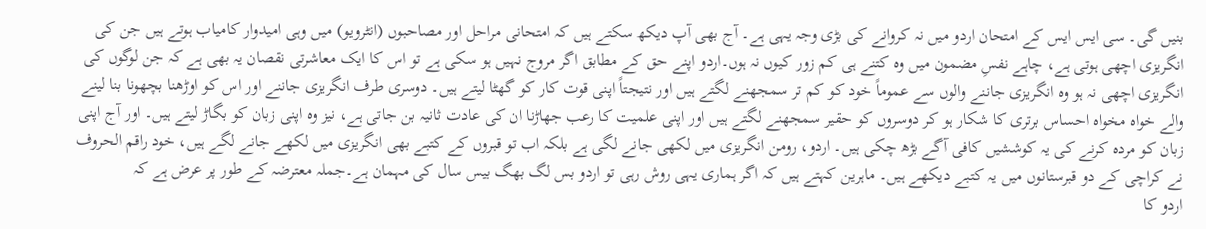بنیں گی۔ سی ایس ایس کے امتحان اردو میں نہ کروانے کی بڑی وجہ یہی ہے۔ آج بھی آپ دیکھ سکتے ہیں کہ امتحانی مراحل اور مصاحبوں (انٹرویو) میں وہی امیدوار کامیاب ہوتے ہیں جن کی انگریزی اچھی ہوتی ہے، چاہے نفسِ مضمون میں وہ کتنے ہی کم زور کیوں نہ ہوں۔اردو اپنے حق کے مطابق اگر مروج نہیں ہو سکی ہے تو اس کا ایک معاشرتی نقصان یہ بھی ہے کہ جن لوگوں کی انگریزی اچھی نہ ہو وہ انگریزی جاننے والوں سے عموماً خود کو کم تر سمجھنے لگتے ہیں اور نتیجتاً اپنی قوت کار کو گھٹا لیتے ہیں۔ دوسری طرف انگریزی جاننے اور اس کو اوڑھنا بچھونا بنا لینے والے خواہ مخواہ احساس برتری کا شکار ہو کر دوسروں کو حقیر سمجھنے لگتے ہیں اور اپنی علمیت کا رعب جھاڑنا ان کی عادت ثانیہ بن جاتی ہے، نیز وہ اپنی زبان کو بگاڑ لیتے ہیں۔ اور آج اپنی زبان کو مردہ کرنے کی یہ کوششیں کافی آگے بڑھ چکی ہیں۔ اردو، رومن انگریزی میں لکھی جانے لگی ہے بلکہ اب تو قبروں کے کتبے بھی انگریزی میں لکھے جانے لگے ہیں، خود راقم الحروف نے کراچی کے دو قبرستانوں میں یہ کتبے دیکھے ہیں۔ ماہرین کہتے ہیں کہ اگر ہماری یہی روش رہی تو اردو بس لگ بھگ بیس سال کی مہمان ہے۔جملہ معترضہ کے طور پر عرض ہے کہ
اردو کا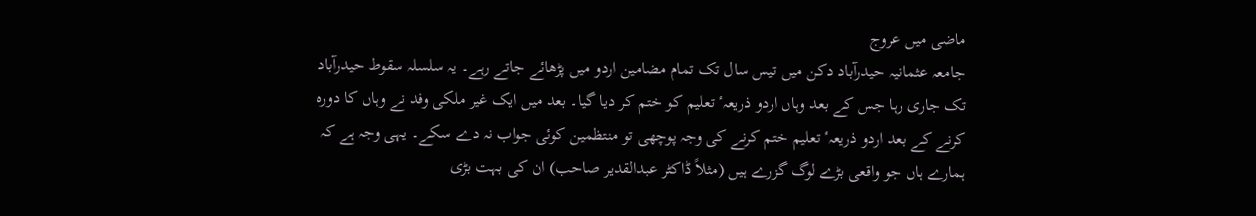ماضی میں عروج
جامعہ عثمانیہ حیدرآباد دکن میں تیس سال تک تمام مضامین اردو میں پڑھائے جاتے رہے۔ یہ سلسلہ سقوط حیدرآباد تک جاری رہا جس کے بعد وہاں اردو ذریعہٴ تعلیم کو ختم کر دیا گیا۔ بعد میں ایک غیر ملکی وفد نے وہاں کا دورہ کرنے کے بعد اردو ذریعہٴ تعلیم ختم کرنے کی وجہ پوچھی تو منتظمین کوئی جواب نہ دے سکے۔ یہی وجہ ہے کہ ہمارے ہاں جو واقعی بڑے لوگ گزرے ہیں (مثلاً ڈاکٹر عبدالقدیر صاحب) ان کی بہت بڑی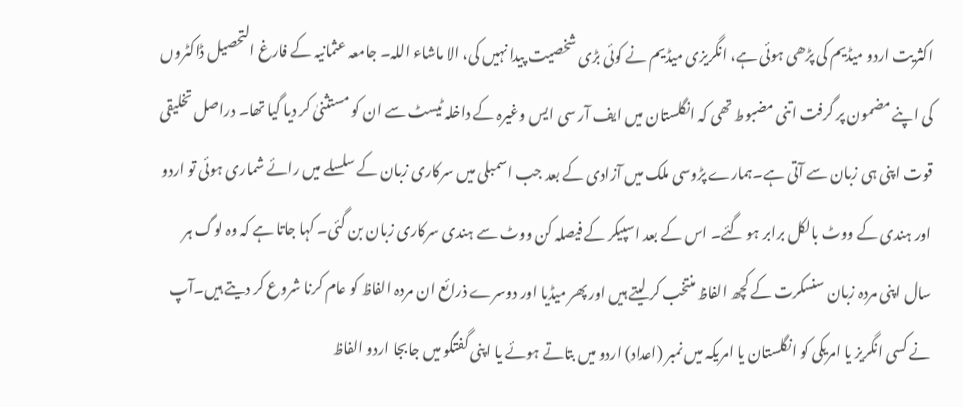اکثریت اردو میڈیم کی پڑھی ہوئی ہے، انگریزی میڈیم نے کوئی بڑی شخصیت پیدا نہیں کی، الا ماشاء اللہ۔ جامعہ عثمانیہ کے فارغ التحصیل ڈاکٹروں کی اپنے مضمون پر گرفت اتنی مضبوط تھی کہ انگلستان میں ایف آر سی ایس وغیرہ کے داخلہ ٹیسٹ سے ان کو مستثنیٰ کر دیا گیا تھا۔ دراصل تخلیقی قوت اپنی ہی زبان سے آتی ہے۔ہمارے پڑوسی ملک میں آزادی کے بعد جب اسمبلی میں سرکاری زبان کے سلسلے میں رائے شماری ہوئی تو اردو اور ہندی کے ووٹ بالکل برابر ہو گئے۔ اس کے بعد اسپیکر کے فیصلہ کن ووٹ سے ہندی سرکاری زبان بن گئی۔ کہا جاتا ہے کہ وہ لوگ ہر سال اپنی مردہ زبان سنسکرت کے کچھ الفاظ منتخب کر لیتے ہیں اور پھر میڈیا اور دوسرے ذرائع ان مردہ الفاظ کو عام کرنا شروع کر دیتے ہیں۔آپ نے کسی انگریز یا امریکی کو انگلستان یا امریکہ میں نمبر (اعداد) اردو میں بتاتے ہوئے یا اپنی گفتگو میں جابجا اردو الفاظ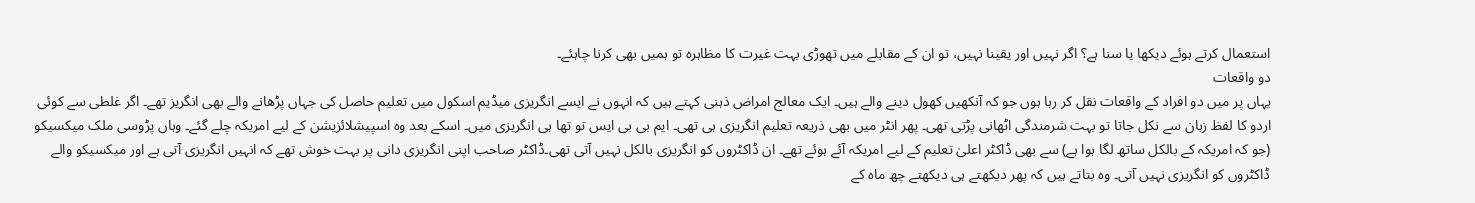استعمال کرتے ہوئے دیکھا یا سنا ہے؟ اگر نہیں اور یقینا نہیں، تو ان کے مقابلے میں تھوڑی بہت غیرت کا مظاہرہ تو ہمیں بھی کرنا چاہئے۔
دو واقعات
یہاں پر میں دو افراد کے واقعات نقل کر رہا ہوں جو کہ آنکھیں کھول دینے والے ہیں۔ ایک معالج امراض ذہنی کہتے ہیں کہ انہوں نے ایسے انگریزی میڈیم اسکول میں تعلیم حاصل کی جہاں پڑھانے والے بھی انگریز تھے۔ اگر غلطی سے کوئی اردو کا لفظ زبان سے نکل جاتا تو بہت شرمندگی اٹھانی پڑتی تھی۔ پھر انٹر میں بھی ذریعہ تعلیم انگریزی ہی تھی۔ ایم بی بی ایس تو تھا ہی انگریزی میں۔ اسکے بعد وہ اسپیشلائزیشن کے لیے امریکہ چلے گئے۔ وہاں پڑوسی ملک میکسیکو (جو کہ امریکہ کے بالکل ساتھ لگا ہوا ہے) سے بھی ڈاکٹر اعلیٰ تعلیم کے لیے امریکہ آئے ہوئے تھے۔ ان ڈاکٹروں کو انگریزی بالکل نہیں آتی تھی۔ڈاکٹر صاحب اپنی انگریزی دانی پر بہت خوش تھے کہ انہیں انگریزی آتی ہے اور میکسیکو والے ڈاکٹروں کو انگریزی نہیں آتی۔ وہ بتاتے ہیں کہ پھر دیکھتے ہی دیکھتے چھ ماہ کے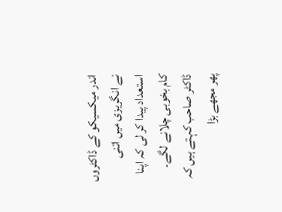اندر میکسیکو کے ڈاکٹروں نے انگریزی میں اتنی استعداد پیدا کر لی کہ اپنا کام بخوبی چلانے لگے۔ ڈاکٹر صاحب کہتے ہیں کہ پھر مجھے بڑا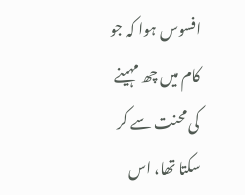افسوس ہوا کہ جو کام میں چھ مہینے کی محنت سے کر سکتا تھا، اس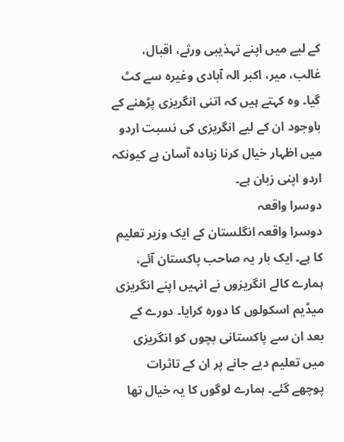کے لیے میں اپنے تہذیبی ورثے، اقبال، غالب، میر، اکبر الہ آبادی وغیرہ سے کٹ گیا۔ وہ کہتے ہیں کہ اتنی انگریزی پڑھنے کے باوجود ان کے لیے انگریزی کی نسبت اردو میں اظہار خیال کرنا زیادہ آسان ہے کیونکہ اردو اپنی زبان ہے۔
دوسرا واقعہ
دوسرا واقعہ انگلستان کے ایک وزیر تعلیم کا ہے۔ ایک بار یہ صاحب پاکستان آئے، ہمارے کالے انگریزوں نے انہیں اپنے انگریزی میڈیم اسکولوں کا دورہ کرایا۔ دورے کے بعد ان سے پاکستانی بچوں کو انگریزی میں تعلیم دیے جانے پر ان کے تاثرات پوچھے گئے۔ ہمارے لوگوں کا یہ خیال تھا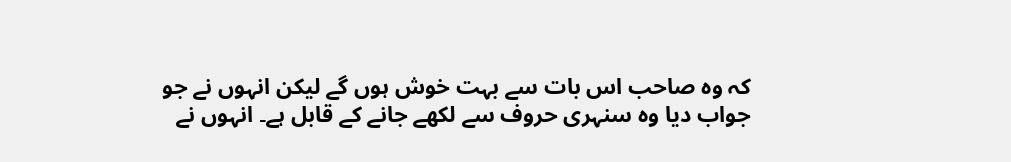کہ وہ صاحب اس بات سے بہت خوش ہوں گے لیکن انہوں نے جو جواب دیا وہ سنہری حروف سے لکھے جانے کے قابل ہے۔ انہوں نے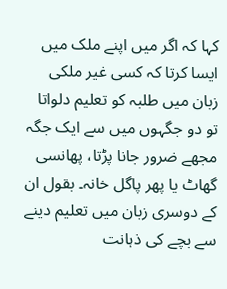کہا کہ اگر میں اپنے ملک میں ایسا کرتا کہ کسی غیر ملکی زبان میں طلبہ کو تعلیم دلواتا تو دو جگہوں میں سے ایک جگہ مجھے ضرور جانا پڑتا، پھانسی گھاٹ یا پھر پاگل خانہ۔ بقول ان کے دوسری زبان میں تعلیم دینے سے بچے کی ذہانت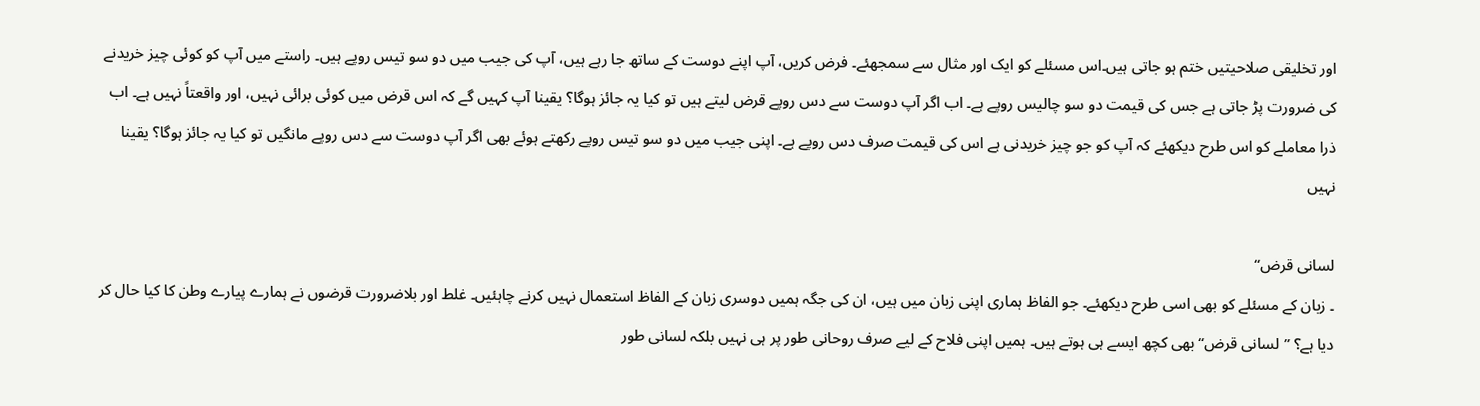اور تخلیقی صلاحیتیں ختم ہو جاتی ہیں۔اس مسئلے کو ایک اور مثال سے سمجھئے۔ فرض کریں، آپ اپنے دوست کے ساتھ جا رہے ہیں، آپ کی جیب میں دو سو تیس روپے ہیں۔ راستے میں آپ کو کوئی چیز خریدنے کی ضرورت پڑ جاتی ہے جس کی قیمت دو سو چالیس روپے ہے۔ اب اگر آپ دوست سے دس روپے قرض لیتے ہیں تو کیا یہ جائز ہوگا؟ یقینا آپ کہیں گے کہ اس قرض میں کوئی برائی نہیں، اور واقعتاً نہیں ہے۔ اب ذرا معاملے کو اس طرح دیکھئے کہ آپ کو جو چیز خریدنی ہے اس کی قیمت صرف دس روپے ہے۔ اپنی جیب میں دو سو تیس روپے رکھتے ہوئے بھی اگر آپ دوست سے دس روپے مانگیں تو کیا یہ جائز ہوگا؟ یقینا نہیں

لسانی قرض“
۔ زبان کے مسئلے کو بھی اسی طرح دیکھئے۔ جو الفاظ ہماری اپنی زبان میں ہیں، ان کی جگہ ہمیں دوسری زبان کے الفاظ استعمال نہیں کرنے چاہئیں۔ غلط اور بلاضرورت قرضوں نے ہمارے پیارے وطن کا کیا حال کر دیا ہے؟ ”لسانی قرض“ بھی کچھ ایسے ہی ہوتے ہیں۔ ہمیں اپنی فلاح کے لیے صرف روحانی طور پر ہی نہیں بلکہ لسانی طور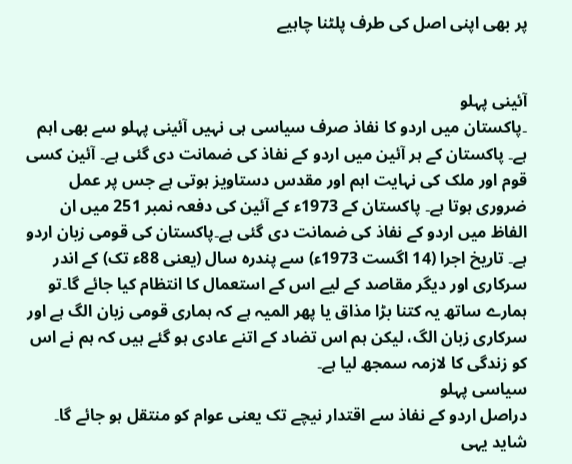پر بھی اپنی اصل کی طرف پلٹنا چاہیے


آئینی پہلو
۔پاکستان میں اردو کا نفاذ صرف سیاسی ہی نہیں آئینی پہلو سے بھی اہم ہے۔ پاکستان کے ہر آئین میں اردو کے نفاذ کی ضمانت دی گئی ہے۔ آئین کسی قوم اور ملک کی نہایت اہم اور مقدس دستاویز ہوتی ہے جس پر عمل ضروری ہوتا ہے۔ پاکستان کے 1973ء کے آئین کی دفعہ نمبر 251 میں ان الفاظ میں اردو کے نفاذ کی ضمانت دی گئی ہے۔پاکستان کی قومی زبان اردو ہے۔ تاریخ اجرا (14 اگست 1973ء) سے پندرہ سال (یعنی 88ء تک) کے اندر سرکاری اور دیگر مقاصد کے لیے اس کے استعمال کا انتظام کیا جائے گا۔تو ہمارے ساتھ یہ کتنا بڑا مذاق یا پھر المیہ ہے کہ ہماری قومی زبان الگ ہے اور سرکاری زبان الگ، لیکن ہم اس تضاد کے اتنے عادی ہو گئے ہیں کہ ہم نے اس کو زندگی کا لازمہ سمجھ لیا ہے۔
سیاسی پہلو
دراصل اردو کے نفاذ سے اقتدار نیچے تک یعنی عوام کو منتقل ہو جائے گا۔ شاید یہی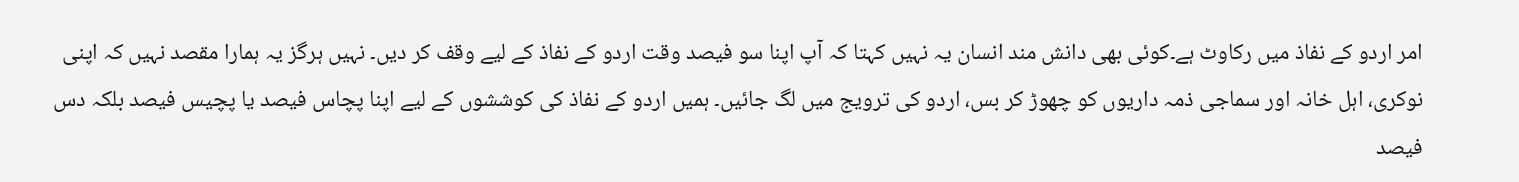امر اردو کے نفاذ میں رکاوٹ ہے۔کوئی بھی دانش مند انسان یہ نہیں کہتا کہ آپ اپنا سو فیصد وقت اردو کے نفاذ کے لیے وقف کر دیں۔ نہیں ہرگز یہ ہمارا مقصد نہیں کہ اپنی نوکری، اہل خانہ اور سماجی ذمہ داریوں کو چھوڑ کر بس، اردو کی ترویج میں لگ جائیں۔ ہمیں اردو کے نفاذ کی کوششوں کے لیے اپنا پچاس فیصد یا پچیس فیصد بلکہ دس فیصد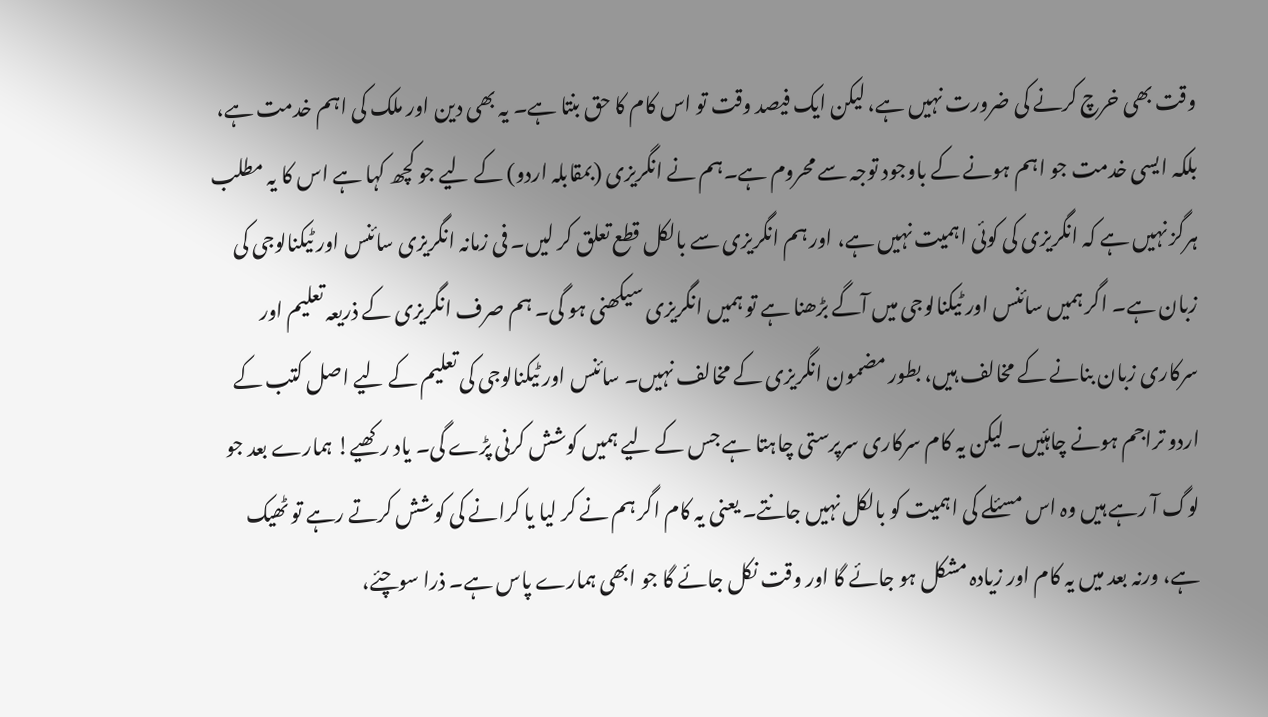وقت بھی خرچ کرنے کی ضرورت نہیں ہے، لیکن ایک فیصد وقت تو اس کام کا حق بنتا ہے۔ یہ بھی دین اور ملک کی اہم خدمت ہے، بلکہ ایسی خدمت جو اہم ہونے کے باوجود توجہ سے محروم ہے۔ہم نے انگریزی (بمقابلہ اردو) کے لیے جو کچھ کہا ہے اس کا یہ مطلب ہرگز نہیں ہے کہ انگریزی کی کوئی اہمیت نہیں ہے، اور ہم انگریزی سے بالکل قطع تعلق کر لیں۔ فی زمانہ انگریزی سائنس اور ٹیکنالوجی کی زبان ہے۔ اگر ہمیں سائنس اور ٹیکنالوجی میں آگے بڑھنا ہے تو ہمیں انگریزی سیکھنی ہو گی۔ ہم صرف انگریزی کے ذریعہ تعلیم اور سرکاری زبان بنانے کے مخالف ہیں، بطور مضمون انگریزی کے مخالف نہیں۔ سائنس اور ٹیکنالوجی کی تعلیم کے لیے اصل کتب کے اردو تراجم ہونے چاہئیں۔ لیکن یہ کام سرکاری سرپرستی چاہتا ہے جس کے لیے ہمیں کوشش کرنی پڑے گی۔ یاد رکھیے! ہمارے بعد جو لوگ آ رہے ہیں وہ اس مسئلے کی اہمیت کو بالکل نہیں جانتے۔ یعنی یہ کام اگر ہم نے کر لیا یا کرانے کی کوشش کرتے رہے تو ٹھیک ہے، ورنہ بعد میں یہ کام اور زیادہ مشکل ہو جائے گا اور وقت نکل جائے گا جو ابھی ہمارے پاس ہے۔ ذرا سوچئے،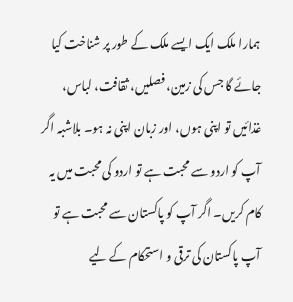ہمارا ملک ایک ایسے ملک کے طور پر شناخت کیا جائے گا جس کی زمین، فصلیں، ثقافت، لباس، غذائیں تو اپنی ہوں، اور زبان اپنی نہ ہو۔ بلاشبہ اگر آپ کو اردو سے محبت ہے تو اردو کی محبت میں یہ کام کریں۔ اگر آپ کو پاکستان سے محبت ہے تو آپ پاکستان کی ترقی و استحکام کے لیے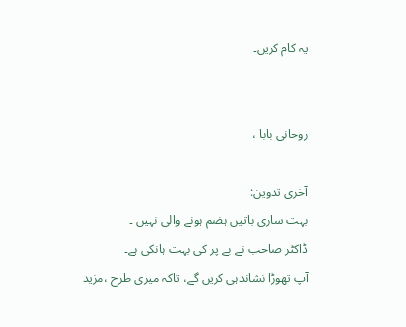یہ کام کریں۔


روحانی بابا ،

آخری تدوین:
بہت ساری باتیں ہضم ہونے والی نہیں ۔
ڈاکٹر صاحب نے بے پر کی بہت ہانکی ہے۔
آپ تھوڑا نشاندہی کریں گے، تاکہ میری طرح ،مزید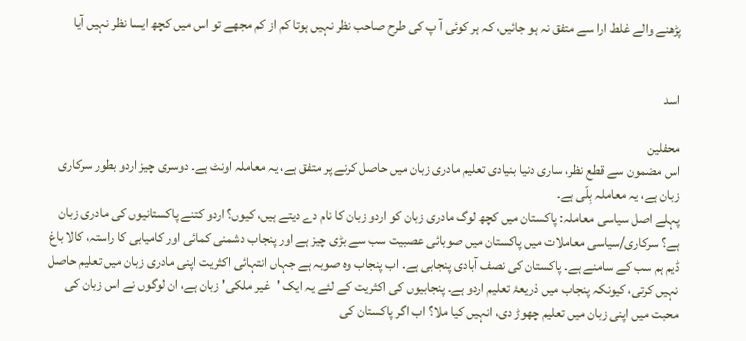پڑھنے والے غلط ارا سے متفق نہ ہو جائیں، کہ ہر کوئی آ پ کی طرح صاحب نظر نہیں ہوتا کم از کم مجھے تو اس میں کچھ ایسا نظر نہیں آیا


اسد

محفلین
اس مضمون سے قطع نظر، ساری دنیا بنیادی تعلیم مادری زبان میں حاصل کرنے پر متفق ہے، یہ معاملہ اونٹ ہے۔ دوسری چیز اردو بطور سرکاری زبان ہے، یہ معاملہ بِلّی ہے۔
پہلے اصل سیاسی معاملہ: پاکستان میں کچھ لوگ مادری زبان کو اردو زبان کا نام دے دیتے ہیں، کیوں؟ اردو کتنے پاکستانیوں کی مادری زبان ہے؟ سرکاری/سیاسی معاملات میں پاکستان میں صوبائی عصبیت سب سے بڑی چیز ہے اور پنجاب دشمنی کمائی اور کامیابی کا راستہ، کالا باغ ڈیم ہم سب کے سامنے ہے۔ پاکستان کی نصف آبادی پنجابی ہے۔ اب پنجاب وہ صوبہ ہے جہاں انتہائی اکثریت اپنی مادری زبان میں تعلیم حاصل نہیں کرتی، کیونکہ پنجاب میں ذریعۂ تعلیم اردو ہے۔ پنجابیوں کی اکثریت کے لئے یہ ایک 'غیر ملکی' زبان ہے، ان لوگوں نے اس زبان کی محبت میں اپنی زبان میں تعلیم چھوڑ دی، انہیں کیا ملا؟ اب اگر پاکستان کی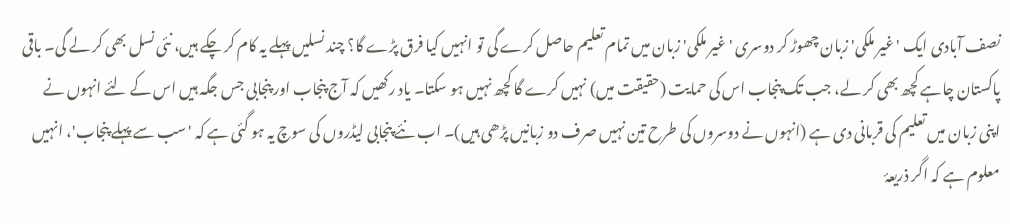نصف آبادی ایک 'غیر ملکی' زبان چھوڑ کر دوسری 'غیر ملکی' زبان میں تمام تعلیم حاصل کرے گی تو انہیں کیا فرق پڑے گا؟ چند نسلیں پہلے یہ کام کر چکے ہیں، نئی نسل بھی کر لے گی۔ باقی پاکستان چاہے کچھ بھی کر لے، جب تک پنجاب اس کی حمایت (حقیقت میں) نہیں کرے گا کچھ نہیں ہو سکتا۔ یاد رکھیں کہ آج پنجاب اور پنجابی جس جگہ ہیں اس کے لئے انہوں نے اپنی زبان میں تعلیم کی قربانی دی ہے (انہوں نے دوسروں کی طرح تین نہیں صرف دو زبانیں پڑھی ہیں)۔ اب نئے پنجابی لیڈروں کی سوچ یہ ہو گئی ہے کہ 'سب سے پہلے پنجاب'، انہیں معلوم ہے کہ اگر ذریعۂ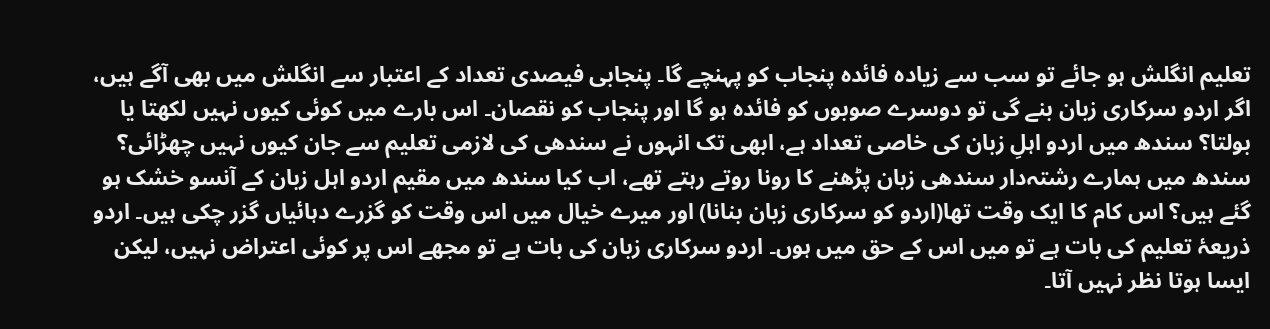تعلیم انگلش ہو جائے تو سب سے زیادہ فائدہ پنجاب کو پہنچے گا۔ پنجابی فیصدی تعداد کے اعتبار سے انگلش میں بھی آگے ہیں، اگر اردو سرکاری زبان بنے گی تو دوسرے صوبوں کو فائدہ ہو گا اور پنجاب کو نقصان۔ اس بارے میں کوئی کیوں نہیں لکھتا یا بولتا؟ سندھ میں اردو اہلِ زبان کی خاصی تعداد ہے، ابھی تک انہوں نے سندھی کی لازمی تعلیم سے جان کیوں نہیں چھڑائی؟ سندھ میں ہمارے رشتہ‌دار سندھی زبان پڑھنے کا رونا روتے رہتے تھے، اب کیا سندھ میں مقیم اردو اہل زبان کے آنسو خشک ہو گئے ہیں؟ اس کام کا ایک وقت تھا(اردو کو سرکاری زبان بنانا) اور میرے خیال میں اس وقت کو گزرے دہائیاں گزر چکی ہیں۔ اردو ذریعۂ تعلیم کی بات ہے تو میں اس کے حق میں ہوں۔ اردو سرکاری زبان کی بات ہے تو مجھے اس پر کوئی اعتراض نہیں، لیکن ایسا ہوتا نظر نہیں آتا۔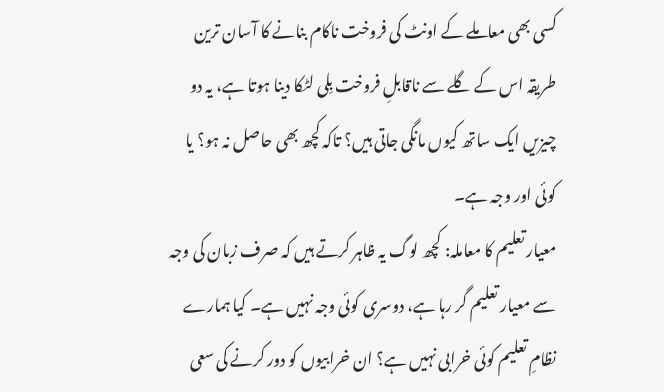کسی بھی معاملے کے اونٹ کی فروخت ناکام بنانے کا آسان ترین طریقہ اس کے گلے سے ناقابلِ فروخت بِلی لٹکا دینا ہوتا ہے، یہ دو چیزیں ایک ساتھ کیوں مانگی جاتی ہیں؟ تاکہ کچھ بھی حاصل نہ ہو؟ یا کوئی اور وجہ ہے۔
معیار تعلیم کا معاملہ: کچھ لوگ یہ ظاہر کرتے ہیں کہ صرف زبان کی وجہ سے معیار تعلیم گر رہا ہے، دوسری کوئی وجہ نہیں ہے۔ کیا ہمارے نظامِ تعلیم کوئی خرابی نہیں ہے؟ ان خرابیوں کو دور کرنے کی سعی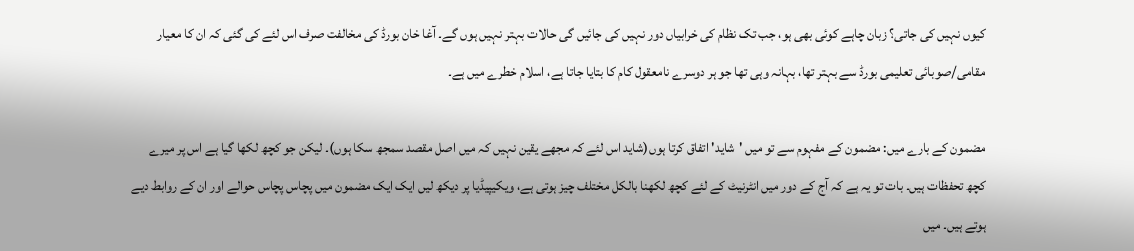کیوں نہیں کی جاتی؟ زبان چاہے کوئی بھی ہو، جب تک نظام کی خرابیاں دور نہیں کی جائیں گی حالات بہتر نہیں ہوں گے۔ آغا خان بورڈ کی مخالفت صرف اس لئے کی گئی کہ ان کا معیار مقامی/صوبائی تعلیمی بورڈ سے بہتر تھا، بہانہ وہی تھا جو ہر دوسرے نامعقول کام کا بتایا جاتا ہے، اسلام خطرے میں ہے۔

مضمون کے بارے میں: مضمون کے مفہوم سے تو میں 'شاید' اتفاق کرتا ہوں(شاید اس لئے کہ مجھے یقین نہیں کہ میں اصل مقصد سمجھ سکا ہوں)۔ لیکن جو کچھ لکھا گیا ہے اس پر میرے کچھ تحفظات ہیں۔ بات تو یہ ہے کہ آج کے دور میں انٹرنیٹ کے لئے کچھ لکھنا بالکل مختلف چیز ہوتی ہے، ویکیپیڈیا پر دیکھ لیں ایک ایک مضمون میں پچاس پچاس حوالے اور ان کے روابط دیے ہوتے ہیں۔ میں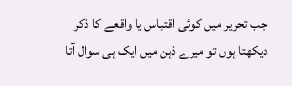جب تحریر میں کوئی اقتباس یا واقعے کا ذکر دیکھتا ہوں تو میرے ذہن میں ایک ہی سوال آتا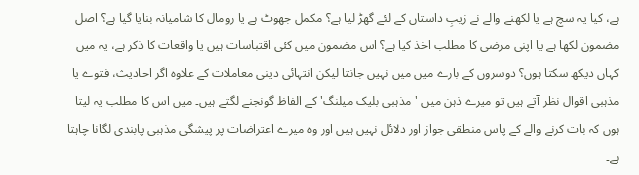ہے، کیا یہ سچ ہے یا لکھنے والے نے زیبِ داستاں کے لئے گھڑ لیا ہے؟ مکمل جھوٹ ہے یا رومال کا شامیانہ بنایا گیا ہے؟ اصل مضمون لکھا ہے یا اپنی مرضی کا مطلب اخذ کیا ہے؟ اس مضمون میں کئی اقتباسات ہیں یا واقعات کا ذکر ہے، یہ میں کہاں دیکھ سکتا ہوں؟ دوسروں کے بارے میں میں نہیں جانتا لیکن انتہائی دینی معاملات کے علاوہ اگر احادیث، فتوے یا مذہبی اقوال نظر آتے ہیں تو میرے ذہن میں 'مذہبی بلیک میلنگ' کے الفاظ گونجنے لگتے ہیں۔ میں اس کا مطلب یہ لیتا ہوں کہ بات کرنے والے کے پاس منطقی جواز اور دلائل نہیں ہیں اور وہ میرے اعتراضات پر پیشگی مذہبی پابندی لگانا چاہتا ہے۔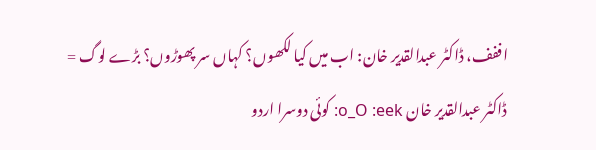اففف، ڈاکٹر عبدالقدیر خان: اب میں کیا لکھوں؟ کہاں سر پھوڑوں؟ بڑے لوگ = ڈاکٹر عبدالقدیر خان o_O :eek: کوئی دوسرا اردو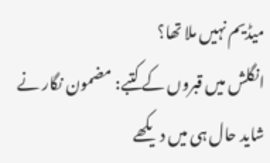میڈیم نہیں ملا تھا؟
انگلش میں قبروں کے کتبے: مضمون نگار نے شاید حال ہی میں دیکھے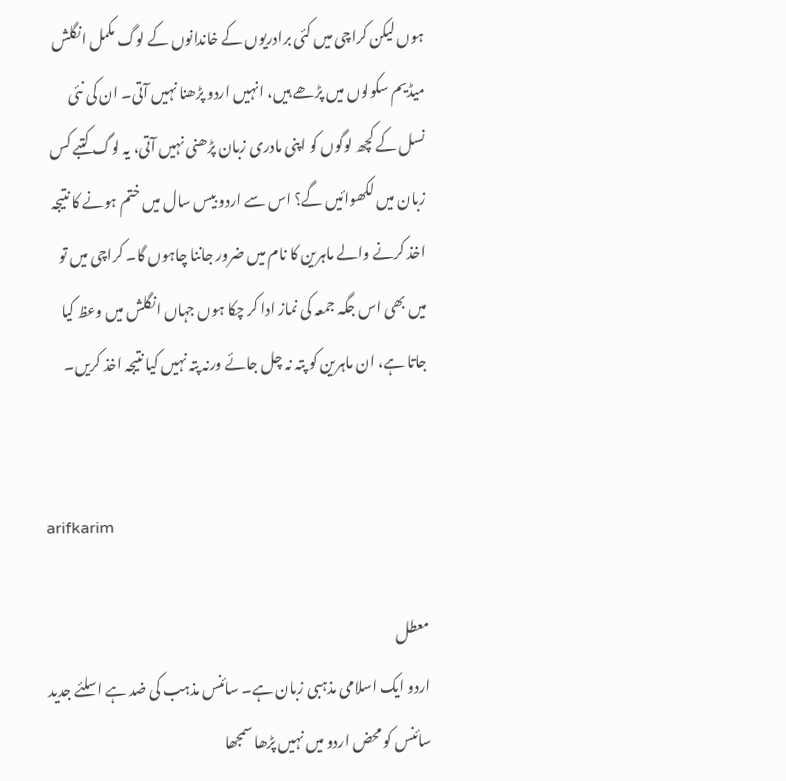ہوں لیکن کراچی میں کئی برادریوں کے خاندانوں کے لوگ مکمل انگلش میڈیم سکولوں میں پڑھے ہیں، انہیں اردو پڑھنا نہیں آتی۔ ان کی نئی نسل کے کچھ لوگوں کو اپنی مادری زبان پڑھنی نہیں آتی، یہ لوگ کتبے کس زبان میں لکھوائیں گے؟ اس سے اردو بیس سال میں ختم ہونے کا نتیجہ اخذ کرنے والے ماہرین کا نام میں ضرور جاننا چاہوں گا۔ کراچی میں تو میں بھی اس جگہ جمعہ کی نماز ادا کر چکا ہوں جہاں انگلش میں وعظ کیا جاتا ہے، ان ماہرین کو پتہ نہ چل جائے ورنہ پتہ نہیں کیا نتیجہ اخذ کریں۔


arifkarim

معطل
اردو ایک اسلامی مذہبی زبان ہے۔ سائنس مذہب کی ضد ہے اسلئے جدید سائنس کو محض اردو میں نہیں پڑھا سمجھا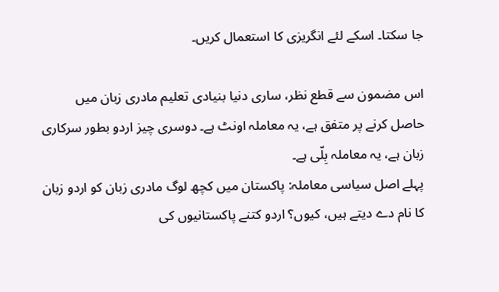جا سکتا۔ اسکے لئے انگریزی کا استعمال کریں۔

اس مضمون سے قطع نظر، ساری دنیا بنیادی تعلیم مادری زبان میں حاصل کرنے پر متفق ہے، یہ معاملہ اونٹ ہے۔ دوسری چیز اردو بطور سرکاری زبان ہے، یہ معاملہ بِلّی ہے۔
پہلے اصل سیاسی معاملہ: پاکستان میں کچھ لوگ مادری زبان کو اردو زبان کا نام دے دیتے ہیں، کیوں؟ اردو کتنے پاکستانیوں کی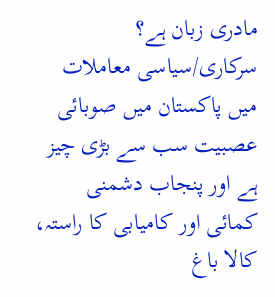مادری زبان ہے؟ سرکاری/سیاسی معاملات میں پاکستان میں صوبائی عصبیت سب سے بڑی چیز ہے اور پنجاب دشمنی کمائی اور کامیابی کا راستہ، کالا باغ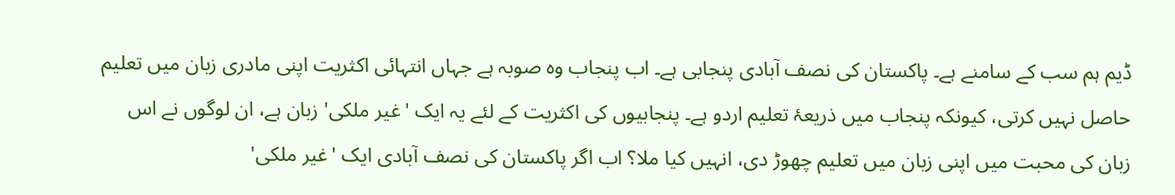ڈیم ہم سب کے سامنے ہے۔ پاکستان کی نصف آبادی پنجابی ہے۔ اب پنجاب وہ صوبہ ہے جہاں انتہائی اکثریت اپنی مادری زبان میں تعلیم حاصل نہیں کرتی، کیونکہ پنجاب میں ذریعۂ تعلیم اردو ہے۔ پنجابیوں کی اکثریت کے لئے یہ ایک 'غیر ملکی' زبان ہے، ان لوگوں نے اس زبان کی محبت میں اپنی زبان میں تعلیم چھوڑ دی، انہیں کیا ملا؟ اب اگر پاکستان کی نصف آبادی ایک 'غیر ملکی'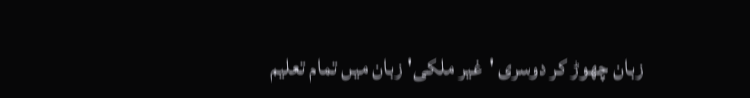زبان چھوڑ کر دوسری 'غیر ملکی' زبان میں تمام تعلیم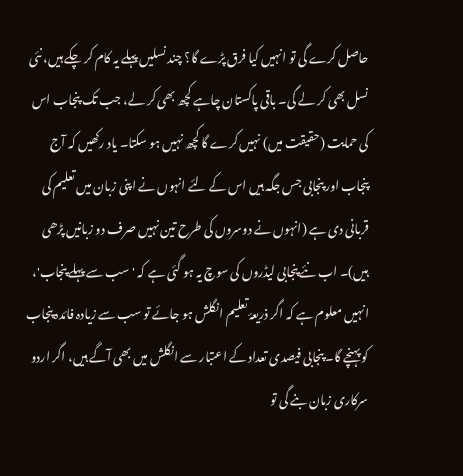حاصل کرے گی تو انہیں کیا فرق پڑے گا؟ چند نسلیں پہلے یہ کام کر چکے ہیں، نئی نسل بھی کر لے گی۔ باقی پاکستان چاہے کچھ بھی کر لے، جب تک پنجاب اس کی حمایت (حقیقت میں) نہیں کرے گا کچھ نہیں ہو سکتا۔ یاد رکھیں کہ آج پنجاب اور پنجابی جس جگہ ہیں اس کے لئے انہوں نے اپنی زبان میں تعلیم کی قربانی دی ہے (انہوں نے دوسروں کی طرح تین نہیں صرف دو زبانیں پڑھی ہیں)۔ اب نئے پنجابی لیڈروں کی سوچ یہ ہو گئی ہے کہ 'سب سے پہلے پنجاب'، انہیں معلوم ہے کہ اگر ذریعۂ تعلیم انگلش ہو جائے تو سب سے زیادہ فائدہ پنجاب کو پہنچے گا۔ پنجابی فیصدی تعداد کے اعتبار سے انگلش میں بھی آگے ہیں، اگر اردو سرکاری زبان بنے گی تو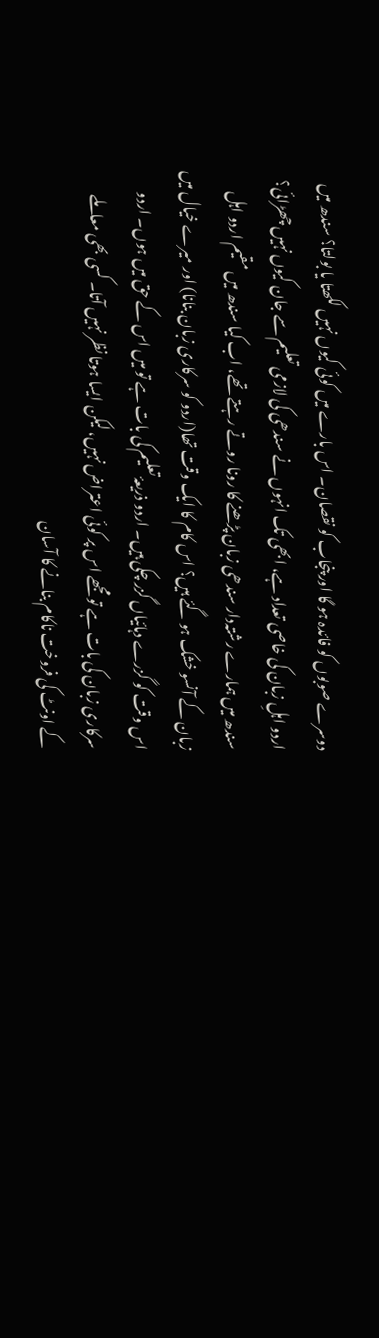دوسرے صوبوں کو فائدہ ہو گا اور پنجاب کو نقصان۔ اس بارے میں کوئی کیوں نہیں لکھتا یا بولتا؟ سندھ میں اردو اہلِ زبان کی خاصی تعداد ہے، ابھی تک انہوں نے سندھی کی لازمی تعلیم سے جان کیوں نہیں چھڑائی؟ سندھ میں ہمارے رشتہ‌دار سندھی زبان پڑھنے کا رونا روتے رہتے تھے، اب کیا سندھ میں مقیم اردو اہل زبان کے آنسو خشک ہو گئے ہیں؟ اس کام کا ایک وقت تھا(اردو کو سرکاری زبان بنانا) اور میرے خیال میں اس وقت کو گزرے دہائیاں گزر چکی ہیں۔ اردو ذریعۂ تعلیم کی بات ہے تو میں اس کے حق میں ہوں۔ اردو سرکاری زبان کی بات ہے تو مجھے اس پر کوئی اعتراض نہیں، لیکن ایسا ہوتا نظر نہیں آتا۔ کسی بھی معاملے کے اونٹ کی فروخت ناکام بنانے کا آسان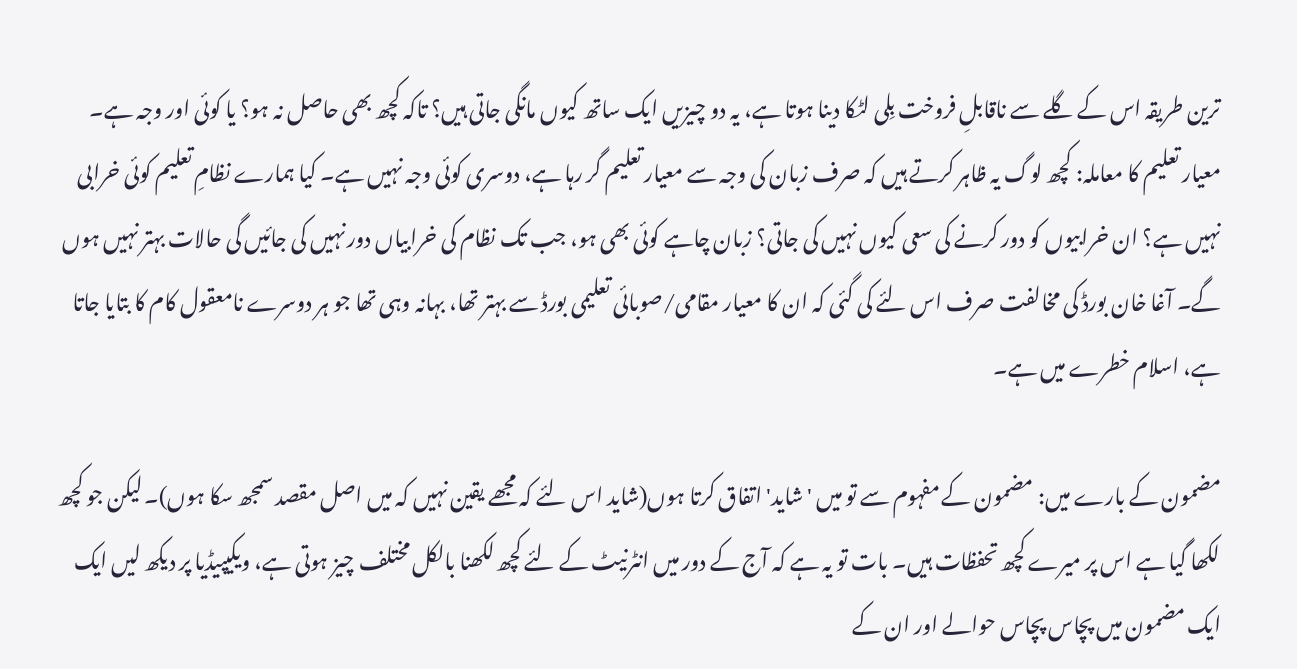ترین طریقہ اس کے گلے سے ناقابلِ فروخت بِلی لٹکا دینا ہوتا ہے، یہ دو چیزیں ایک ساتھ کیوں مانگی جاتی ہیں؟ تاکہ کچھ بھی حاصل نہ ہو؟ یا کوئی اور وجہ ہے۔
معیار تعلیم کا معاملہ: کچھ لوگ یہ ظاہر کرتے ہیں کہ صرف زبان کی وجہ سے معیار تعلیم گر رہا ہے، دوسری کوئی وجہ نہیں ہے۔ کیا ہمارے نظامِ تعلیم کوئی خرابی نہیں ہے؟ ان خرابیوں کو دور کرنے کی سعی کیوں نہیں کی جاتی؟ زبان چاہے کوئی بھی ہو، جب تک نظام کی خرابیاں دور نہیں کی جائیں گی حالات بہتر نہیں ہوں گے۔ آغا خان بورڈ کی مخالفت صرف اس لئے کی گئی کہ ان کا معیار مقامی/صوبائی تعلیمی بورڈ سے بہتر تھا، بہانہ وہی تھا جو ہر دوسرے نامعقول کام کا بتایا جاتا ہے، اسلام خطرے میں ہے۔

مضمون کے بارے میں: مضمون کے مفہوم سے تو میں 'شاید' اتفاق کرتا ہوں(شاید اس لئے کہ مجھے یقین نہیں کہ میں اصل مقصد سمجھ سکا ہوں)۔ لیکن جو کچھ لکھا گیا ہے اس پر میرے کچھ تحفظات ہیں۔ بات تو یہ ہے کہ آج کے دور میں انٹرنیٹ کے لئے کچھ لکھنا بالکل مختلف چیز ہوتی ہے، ویکیپیڈیا پر دیکھ لیں ایک ایک مضمون میں پچاس پچاس حوالے اور ان کے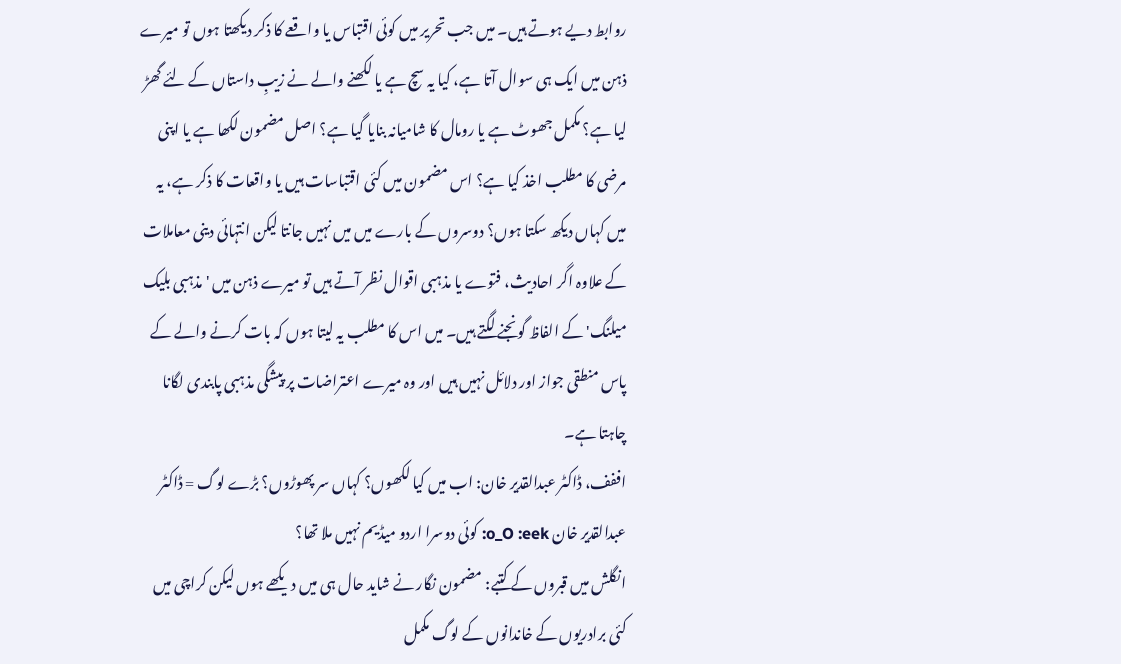روابط دیے ہوتے ہیں۔ میں جب تحریر میں کوئی اقتباس یا واقعے کا ذکر دیکھتا ہوں تو میرے ذہن میں ایک ہی سوال آتا ہے، کیا یہ سچ ہے یا لکھنے والے نے زیبِ داستاں کے لئے گھڑ لیا ہے؟ مکمل جھوٹ ہے یا رومال کا شامیانہ بنایا گیا ہے؟ اصل مضمون لکھا ہے یا اپنی مرضی کا مطلب اخذ کیا ہے؟ اس مضمون میں کئی اقتباسات ہیں یا واقعات کا ذکر ہے، یہ میں کہاں دیکھ سکتا ہوں؟ دوسروں کے بارے میں میں نہیں جانتا لیکن انتہائی دینی معاملات کے علاوہ اگر احادیث، فتوے یا مذہبی اقوال نظر آتے ہیں تو میرے ذہن میں 'مذہبی بلیک میلنگ' کے الفاظ گونجنے لگتے ہیں۔ میں اس کا مطلب یہ لیتا ہوں کہ بات کرنے والے کے پاس منطقی جواز اور دلائل نہیں ہیں اور وہ میرے اعتراضات پر پیشگی مذہبی پابندی لگانا چاہتا ہے۔
اففف، ڈاکٹر عبدالقدیر خان: اب میں کیا لکھوں؟ کہاں سر پھوڑوں؟ بڑے لوگ = ڈاکٹر عبدالقدیر خان o_O :eek: کوئی دوسرا اردو میڈیم نہیں ملا تھا؟
انگلش میں قبروں کے کتبے: مضمون نگار نے شاید حال ہی میں دیکھے ہوں لیکن کراچی میں کئی برادریوں کے خاندانوں کے لوگ مکمل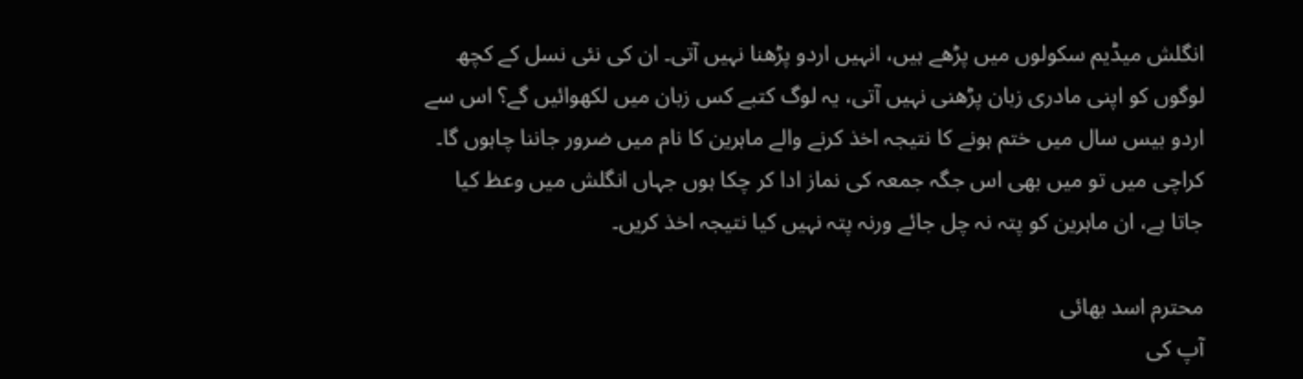انگلش میڈیم سکولوں میں پڑھے ہیں، انہیں اردو پڑھنا نہیں آتی۔ ان کی نئی نسل کے کچھ لوگوں کو اپنی مادری زبان پڑھنی نہیں آتی، یہ لوگ کتبے کس زبان میں لکھوائیں گے؟ اس سے اردو بیس سال میں ختم ہونے کا نتیجہ اخذ کرنے والے ماہرین کا نام میں ضرور جاننا چاہوں گا۔ کراچی میں تو میں بھی اس جگہ جمعہ کی نماز ادا کر چکا ہوں جہاں انگلش میں وعظ کیا جاتا ہے، ان ماہرین کو پتہ نہ چل جائے ورنہ پتہ نہیں کیا نتیجہ اخذ کریں۔

محترم اسد بھائی
آپ کی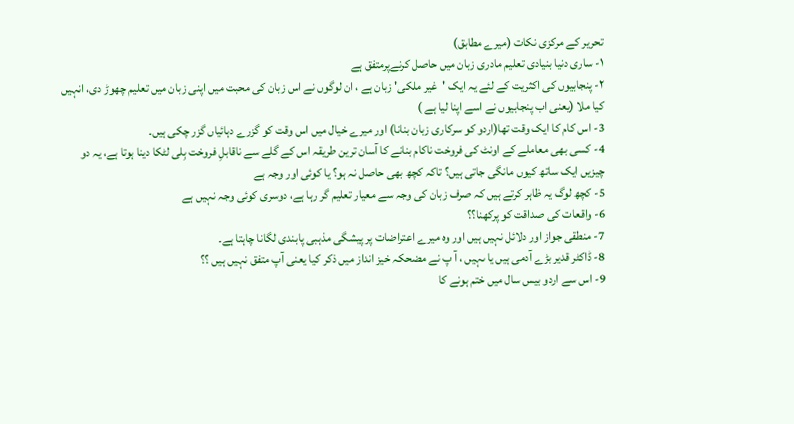تحریر کے مرکزی نکات (میرے مطابق)
۱- ساری دنیا بنیادی تعلیم مادری زبان میں حاصل کرنےپرمتفق ہے
۲- پنجابیوں کی اکثریت کے لئے یہ ایک 'غیر ملکی' زبان ہے ، ان لوگوں نے اس زبان کی محبت میں اپنی زبان میں تعلیم چھوڑ دی، انہیں کیا ملا (یعنی اب پنجابیوں نے اسے اپنا لیا ہے )
3- اس کام کا ایک وقت تھا(اردو کو سرکاری زبان بنانا) اور میرے خیال میں اس وقت کو گزرے دہائیاں گزر چکی ہیں۔
4- کسی بھی معاملے کے اونٹ کی فروخت ناکام بنانے کا آسان ترین طریقہ اس کے گلے سے ناقابلِ فروخت بِلی لٹکا دینا ہوتا ہے، یہ دو چیزیں ایک ساتھ کیوں مانگی جاتی ہیں؟ تاکہ کچھ بھی حاصل نہ ہو؟ یا کوئی اور وجہ ہے
5- کچھ لوگ یہ ظاہر کرتے ہیں کہ صرف زبان کی وجہ سے معیار تعلیم گر رہا ہے، دوسری کوئی وجہ نہیں ہے
6- واقعات کی صداقت کو پرکھنا؟؟
7- منطقی جواز اور دلائل نہیں ہیں اور وہ میرے اعتراضات پر پیشگی مذہبی پابندی لگانا چاہتا ہے۔
8- ڈاکٹر قدیر بڑے آدمی ہیں یا ںہیں ، آ پ نے مضحکہ خیز انداز میں ذکر کیا یعنی آپ متفق نہیں ہیں ؟؟
9- اس سے اردو بیس سال میں ختم ہونے کا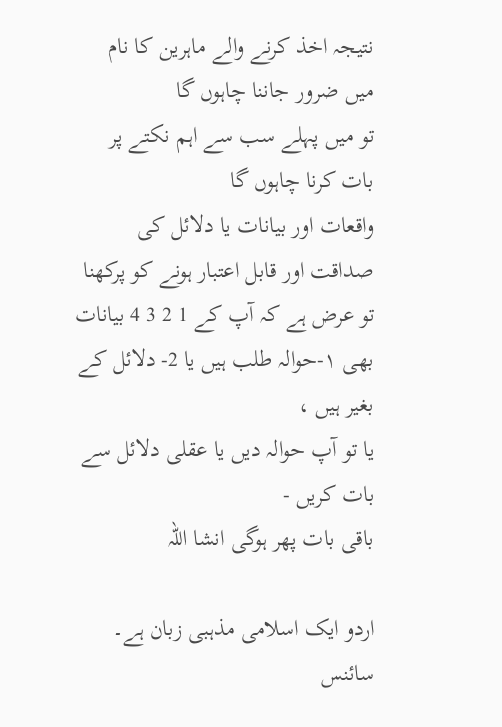نتیجہ اخذ کرنے والے ماہرین کا نام میں ضرور جاننا چاہوں گا
تو میں پہلے سب سے اہم نکتے پر بات کرنا چاہوں گا
واقعات اور بیانات یا دلائل کی صداقت اور قابل اعتبار ہونے کو پرکھنا
تو عرض ہے کہ آپ کے 1 2 3 4 بیانات بھی ۱-حوالہ طلب ہیں یا 2- دلائل کے بغیر ہیں ،
یا تو آپ حوالہ دیں یا عقلی دلائل سے بات کریں -
باقی بات پھر ہوگی انشا اللہ

اردو ایک اسلامی مذہبی زبان ہے۔ سائنس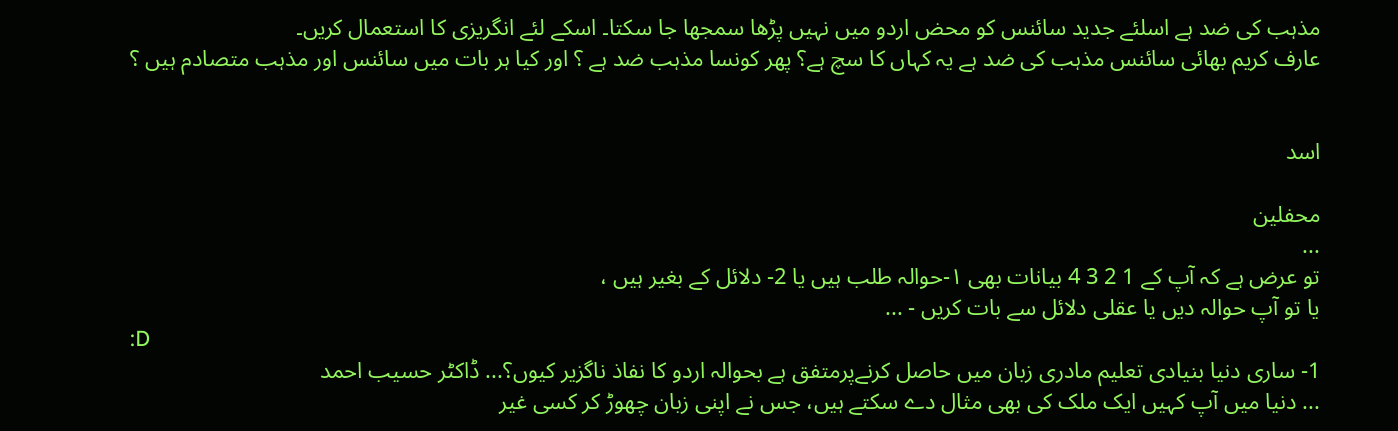مذہب کی ضد ہے اسلئے جدید سائنس کو محض اردو میں نہیں پڑھا سمجھا جا سکتا۔ اسکے لئے انگریزی کا استعمال کریں۔
عارف کریم بھائی سائنس مذہب کی ضد ہے یہ کہاں کا سچ ہے؟ پھر کونسا مذہب ضد ہے ؟ اور کیا ہر بات میں سائنس اور مذہب متصادم ہیں ؟


اسد

محفلین
...
تو عرض ہے کہ آپ کے 1 2 3 4 بیانات بھی ۱-حوالہ طلب ہیں یا 2- دلائل کے بغیر ہیں ،
یا تو آپ حوالہ دیں یا عقلی دلائل سے بات کریں - ...
:D
1- ساری دنیا بنیادی تعلیم مادری زبان میں حاصل کرنےپرمتفق ہے بحوالہ اردو کا نفاذ ناگزیر کیوں؟... ڈاکٹر حسیب احمد
... دنیا میں آپ کہیں ایک ملک کی بھی مثال دے سکتے ہیں، جس نے اپنی زبان چھوڑ کر کسی غیر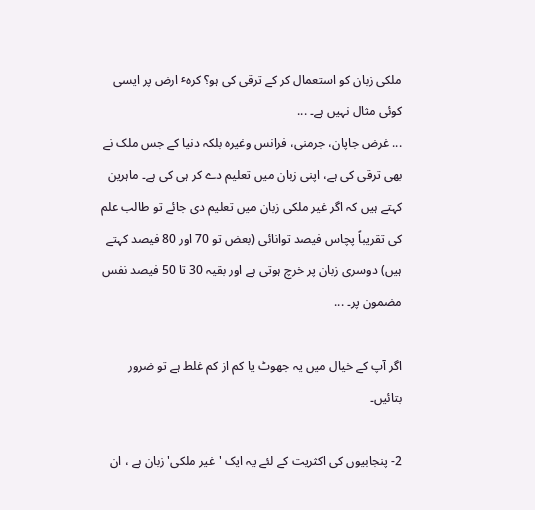ملکی زبان کو استعمال کر کے ترقی کی ہو؟ کرہٴ ارض پر ایسی کوئی مثال نہیں ہے۔ ...
... غرض جاپان، جرمنی، فرانس وغیرہ بلکہ دنیا کے جس ملک نے بھی ترقی کی ہے، اپنی زبان میں تعلیم دے کر ہی کی ہے۔ ماہرین کہتے ہیں کہ اگر غیر ملکی زبان میں تعلیم دی جائے تو طالب علم کی تقریباً پچاس فیصد توانائی (بعض تو 70 اور 80 فیصد کہتے ہیں) دوسری زبان پر خرچ ہوتی ہے اور بقیہ 30 تا 50 فیصد نفس مضمون پر۔ ...

اگر آپ کے خیال میں یہ جھوٹ یا کم از کم غلط ہے تو ضرور بتائیں۔

2- پنجابیوں کی اکثریت کے لئے یہ ایک 'غیر ملکی' زبان ہے ، ان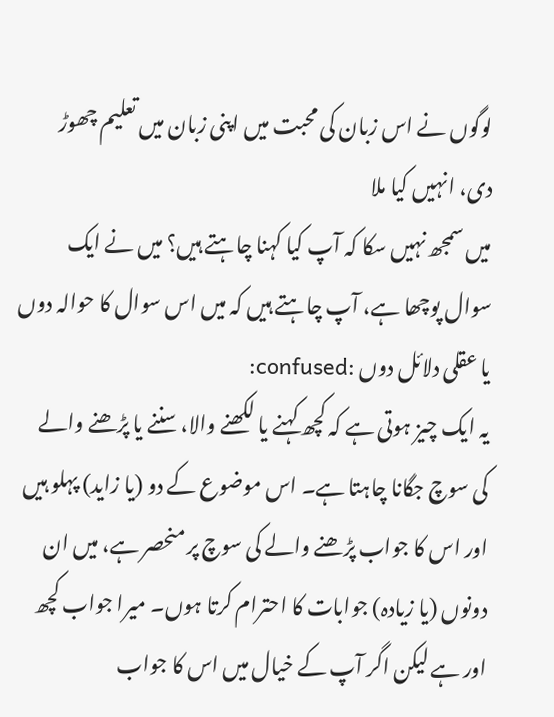لوگوں نے اس زبان کی محبت میں اپنی زبان میں تعلیم چھوڑ دی، انہیں کیا ملا
میں سمجھ نہیں سکا کہ آپ کیا کہنا چاہتے ہیں؟ میں نے ایک سوال پوچھا ہے، آپ چاہتے ہیں کہ میں اس سوال کا حوالہ دوں یا عقلی دلائل دوں :confused:
یہ ایک چیز ہوتی ہے کہ کچھ کہنے یا لکھنے والا، سننے یا پڑھنے والے کی سوچ جگانا چاہتا ہے۔ اس موضوع کے دو (یا زاید) پہلو ہیں اور اس کا جواب پڑھنے والے کی سوچ پر منحصر ہے، میں ان دونوں (یا زیادہ) جوابات کا احترام کرتا ہوں۔ میرا جواب کچھ اور ہے لیکن اگر آپ کے خیال میں اس کا جواب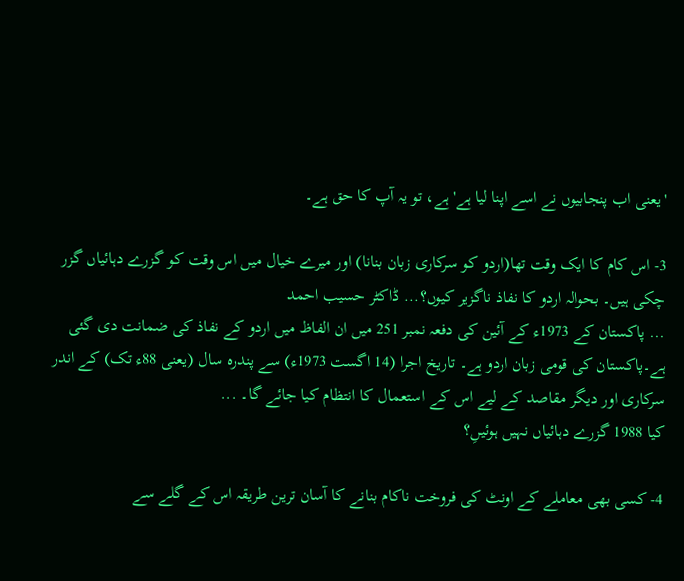'یعنی اب پنجابیوں نے اسے اپنا لیا ہے' ہے، تو یہ آپ کا حق ہے۔

3- اس کام کا ایک وقت تھا(اردو کو سرکاری زبان بنانا) اور میرے خیال میں اس وقت کو گزرے دہائیاں گزر چکی ہیں۔ بحوالہ اردو کا نفاذ ناگزیر کیوں؟... ڈاکٹر حسیب احمد
... پاکستان کے 1973ء کے آئین کی دفعہ نمبر 251 میں ان الفاظ میں اردو کے نفاذ کی ضمانت دی گئی ہے۔پاکستان کی قومی زبان اردو ہے۔ تاریخ اجرا (14 اگست 1973ء) سے پندرہ سال (یعنی 88ء تک) کے اندر سرکاری اور دیگر مقاصد کے لیے اس کے استعمال کا انتظام کیا جائے گا۔ ...
کیا 1988 گزرے دہائیاں نہیں ہوئیںِ؟

4- کسی بھی معاملے کے اونٹ کی فروخت ناکام بنانے کا آسان ترین طریقہ اس کے گلے سے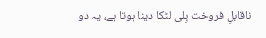ناقابلِ فروخت بِلی لٹکا دینا ہوتا ہے، یہ دو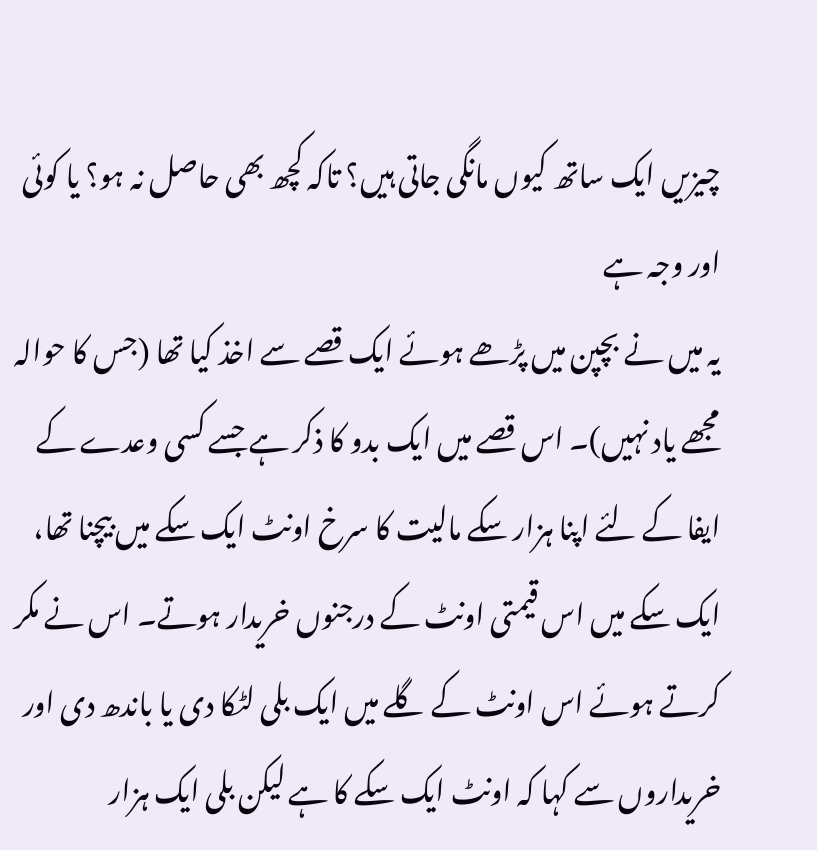چیزیں ایک ساتھ کیوں مانگی جاتی ہیں؟ تاکہ کچھ بھی حاصل نہ ہو؟ یا کوئی اور وجہ ہے
یہ میں نے بچپن میں پڑھے ہوئے ایک قصے سے اخذ کیا تھا (جس کا حوالہ مجھے یاد نہیں)۔ اس قصے میں ایک بدو کا ذکر ہے جسے کسی وعدے کے ایفا کے لئے اپنا ہزار سکے مالیت کا سرخ اونٹ ایک سکے میں بیچنا تھا، ایک سکے میں اس قیمتی اونٹ کے درجنوں خریدار ہوتے۔ اس نے مکر کرتے ہوئے اس اونٹ کے گلے میں ایک بلی لٹکا دی یا باندھ دی اور خریداروں سے کہا کہ اونٹ ایک سکے کا ہے لیکن بلی ایک ہزار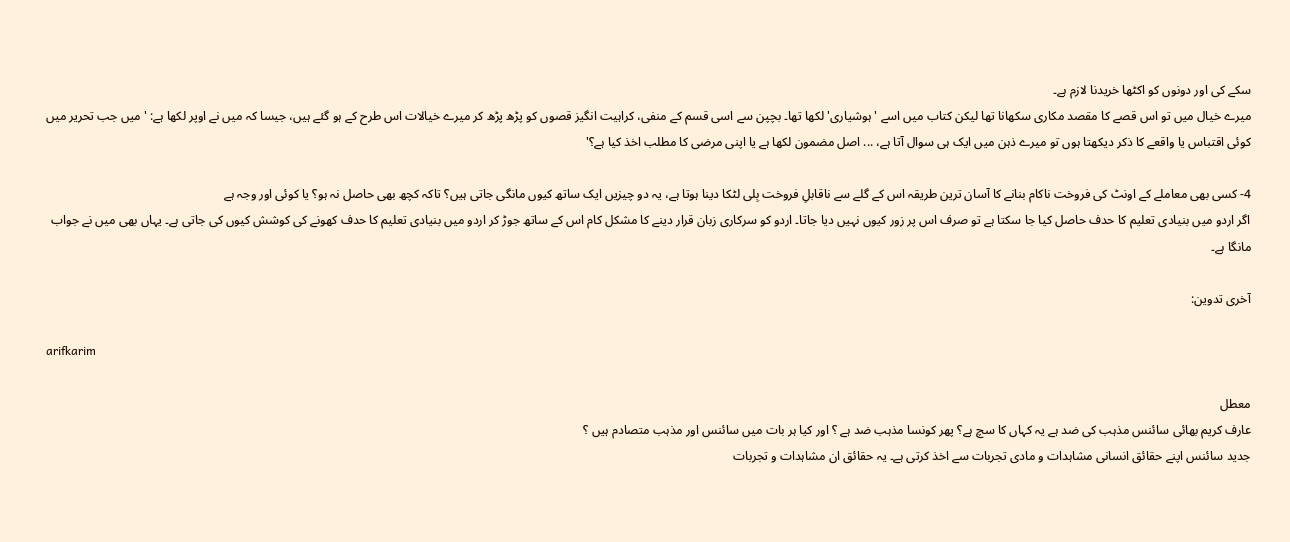سکے کی اور دونوں کو اکٹھا خریدنا لازم ہے۔
میرے خیال میں تو اس قصے کا مقصد مکاری سکھانا تھا لیکن کتاب میں اسے 'ہوشیاری' لکھا تھا۔ بچپن سے اسی قسم کے منفی، کراہیت انگیز قصوں کو پڑھ پڑھ کر میرے خیالات اس طرح کے ہو گئے ہیں، جیسا کہ میں نے اوپر لکھا ہے: 'میں جب تحریر میں کوئی اقتباس یا واقعے کا ذکر دیکھتا ہوں تو میرے ذہن میں ایک ہی سوال آتا ہے، ... اصل مضمون لکھا ہے یا اپنی مرضی کا مطلب اخذ کیا ہے؟'

4- کسی بھی معاملے کے اونٹ کی فروخت ناکام بنانے کا آسان ترین طریقہ اس کے گلے سے ناقابلِ فروخت بِلی لٹکا دینا ہوتا ہے، یہ دو چیزیں ایک ساتھ کیوں مانگی جاتی ہیں؟ تاکہ کچھ بھی حاصل نہ ہو؟ یا کوئی اور وجہ ہے
اگر اردو میں بنیادی تعلیم کا حدف حاصل کیا جا سکتا ہے تو صرف اس پر زور کیوں نہیں دیا جاتا۔ اردو کو سرکاری زبان قرار دینے کا مشکل کام اس کے ساتھ جوڑ کر اردو میں بنیادی تعلیم کا حدف کھونے کی کوشش کیوں کی جاتی ہے۔ یہاں بھی میں نے جواب مانگا ہے۔

آخری تدوین:

arifkarim

معطل
عارف کریم بھائی سائنس مذہب کی ضد ہے یہ کہاں کا سچ ہے؟ پھر کونسا مذہب ضد ہے ؟ اور کیا ہر بات میں سائنس اور مذہب متصادم ہیں ؟
جدید سائنس اپنے حقائق انسانی مشاہدات و مادی تجربات سے اخذ کرتی ہے۔ یہ حقائق ان مشاہدات و تجربات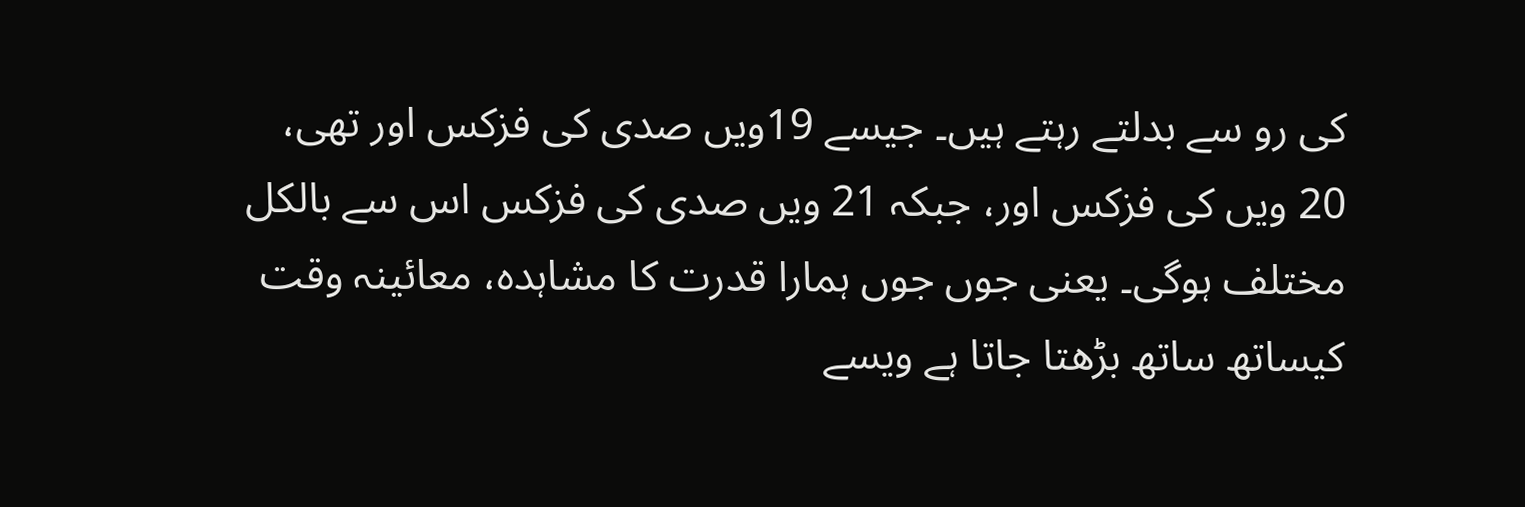کی رو سے بدلتے رہتے ہیں۔ جیسے 19ویں صدی کی فزکس اور تھی، 20 ویں کی فزکس اور، جبکہ 21 ویں صدی کی فزکس اس سے بالکل مختلف ہوگی۔ یعنی جوں جوں ہمارا قدرت کا مشاہدہ، معائینہ وقت کیساتھ ساتھ بڑھتا جاتا ہے ویسے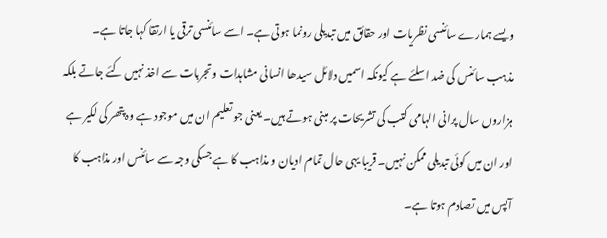ویسے ہمارے سائنسی نظریات اور حقائق میں تبدیلی رونما ہوتی ہے۔ اسے سائنسی ترقی یا ارتقا کہا جاتا ہے۔
مذہب سائنس کی ضد اسلئے ہے کیونکہ اسمیں دلائل سیدھا انسانی مشاہدات وتجربات سے اخذ نہیں کئے جاتے بلکہ ہزاروں سال پرانی الہامی کتب کی تشریحات پر مبنی ہوتے ہیں۔ یعنی جو تعلیم ان میں موجود ہے وہ پتھر کی لکیر ہے اور ان میں کوئی تبدیلی ممکن نہیں۔ قریبا یہی حال تمام ادیان و مذاہب کا ہے جسکی وجہ سے سائنس اور مذاہب کا آپس میں تصادم ہوتا ہے۔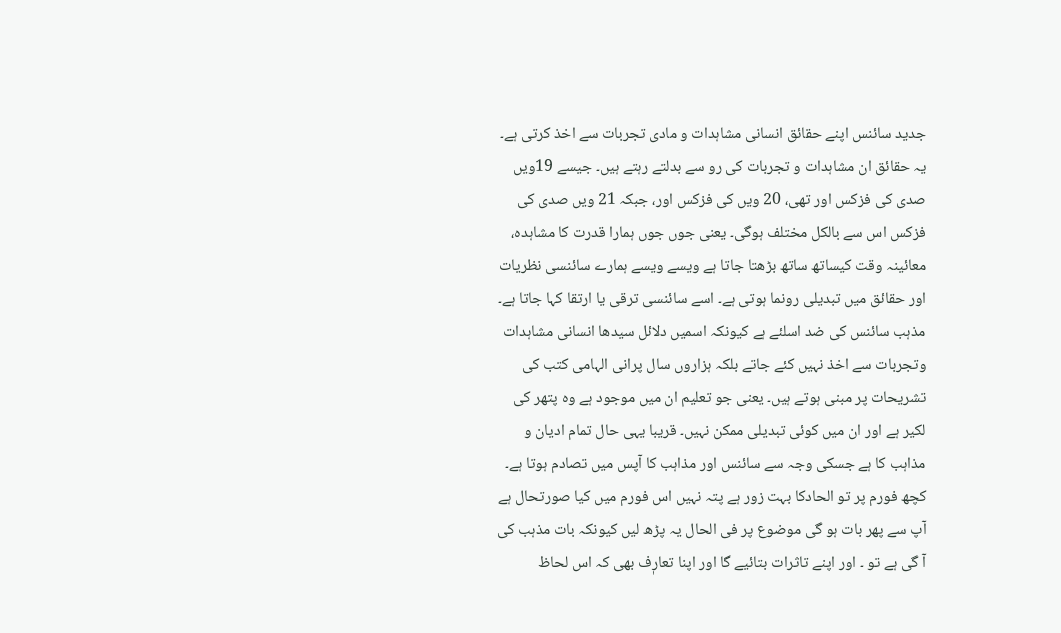جدید سائنس اپنے حقائق انسانی مشاہدات و مادی تجربات سے اخذ کرتی ہے۔ یہ حقائق ان مشاہدات و تجربات کی رو سے بدلتے رہتے ہیں۔ جیسے 19ویں صدی کی فزکس اور تھی، 20 ویں کی فزکس اور، جبکہ 21 ویں صدی کی فزکس اس سے بالکل مختلف ہوگی۔ یعنی جوں جوں ہمارا قدرت کا مشاہدہ، معائینہ وقت کیساتھ ساتھ بڑھتا جاتا ہے ویسے ویسے ہمارے سائنسی نظریات اور حقائق میں تبدیلی رونما ہوتی ہے۔ اسے سائنسی ترقی یا ارتقا کہا جاتا ہے۔
مذہب سائنس کی ضد اسلئے ہے کیونکہ اسمیں دلائل سیدھا انسانی مشاہدات وتجربات سے اخذ نہیں کئے جاتے بلکہ ہزاروں سال پرانی الہامی کتب کی تشریحات پر مبنی ہوتے ہیں۔ یعنی جو تعلیم ان میں موجود ہے وہ پتھر کی لکیر ہے اور ان میں کوئی تبدیلی ممکن نہیں۔ قریبا یہی حال تمام ادیان و مذاہب کا ہے جسکی وجہ سے سائنس اور مذاہب کا آپس میں تصادم ہوتا ہے۔
کچھ فورم پر تو الحادکا بہت زور ہے پتہ نہیں اس فورم میں کیا صورتحال ہے
آپ سے پھر بات ہو گی موضوع پر فی الحال یہ پڑھ لیں کیونکہ بات مذہب کی آ گی ہے تو ۔ اور اپنے تاثرات بتائیے گا اور اپنا تعارٖف بھی کہ اس لحاظ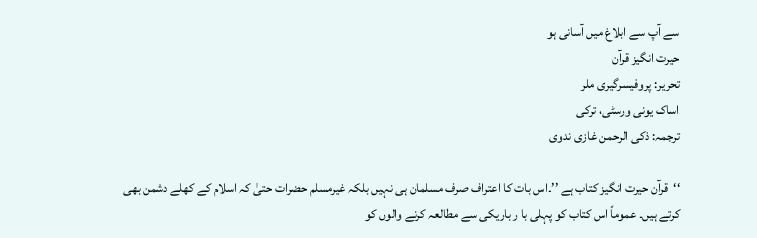سے آپ سے ابلاغ میں آسانی ہو
حیرت انگیز قرآن
تحریر: پروفیسرگیری ملر
اساک یونی ورسٹی، ترکی
ترجمہ: ذکی الرحمن غازی ندوی

‘‘قرآن حیرت انگیز کتاب ہے ’’۔اس بات کا اعتراف صرف مسلمان ہی نہیں بلکہ غیرمسلم حضرات حتیٰ کہ اسلام کے کھلے دشمن بھی کرتے ہیں۔ عموماً اس کتاب کو پہلی با ر باریکی سے مطالعہ کرنے والوں کو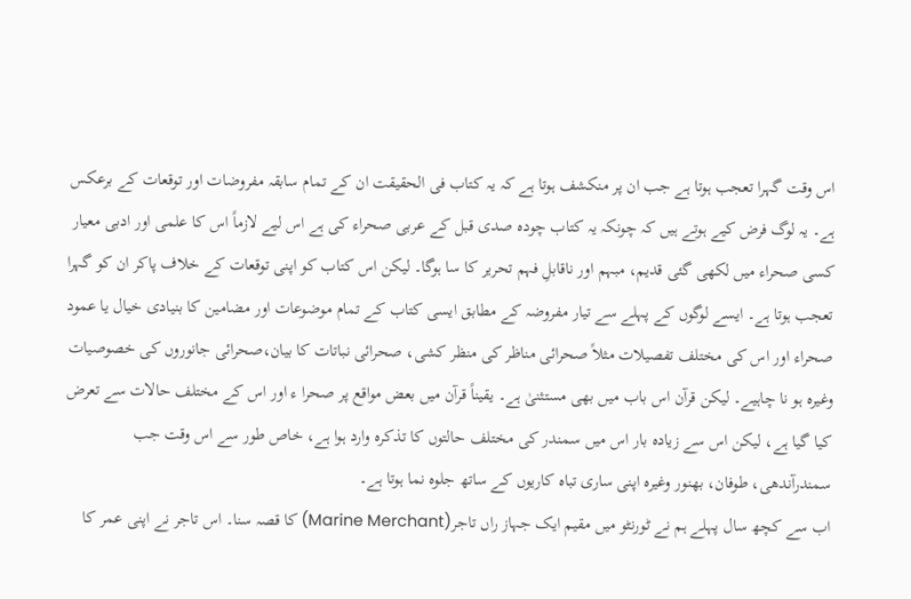اس وقت گہرا تعجب ہوتا ہے جب ان پر منکشف ہوتا ہے کہ یہ کتاب فی الحقیقت ان کے تمام سابقہ مفروضات اور توقعات کے برعکس ہے۔ یہ لوگ فرض کیے ہوتے ہیں کہ چونکہ یہ کتاب چودہ صدی قبل کے عربی صحراء کی ہے اس لیے لازماً اس کا علمی اور ادبی معیار کسی صحراء میں لکھی گئی قدیم، مبہم اور ناقابلِ فہم تحریر کا سا ہوگا۔ لیکن اس کتاب کو اپنی توقعات کے خلاف پاکر ان کو گہرا تعجب ہوتا ہے۔ ایسے لوگوں کے پہلے سے تیار مفروضہ کے مطابق ایسی کتاب کے تمام موضوعات اور مضامین کا بنیادی خیال یا عمود صحراء اور اس کی مختلف تفصیلات مثلاً صحرائی مناظر کی منظر کشی، صحرائی نباتات کا بیان،صحرائی جانوروں کی خصوصیات وغیرہ ہو نا چاہیے۔ لیکن قرآن اس باب میں بھی مستثنیٰ ہے۔ یقیناً قرآن میں بعض مواقع پر صحرا ء اور اس کے مختلف حالات سے تعرض کیا گیا ہے، لیکن اس سے زیادہ بار اس میں سمندر کی مختلف حالتوں کا تذکرہ وارد ہوا ہے، خاص طور سے اس وقت جب سمندرآندھی، طوفان، بھنور وغیرہ اپنی ساری تباہ کاریوں کے ساتھ جلوہ نما ہوتا ہے۔
اب سے کچھ سال پہلے ہم نے ٹورنٹو میں مقیم ایک جہاز راں تاجر(Marine Merchant) کا قصہ سنا۔ اس تاجر نے اپنی عمر کا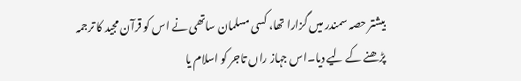بیشتر حصہ سمندر میں گزارا تھا، کسی مسلمان ساتھی نے اس کو قرآن مجید کا ترجمہ پڑھنے کے لیے دیا۔اس جہاز راں تاجر کو اسلام یا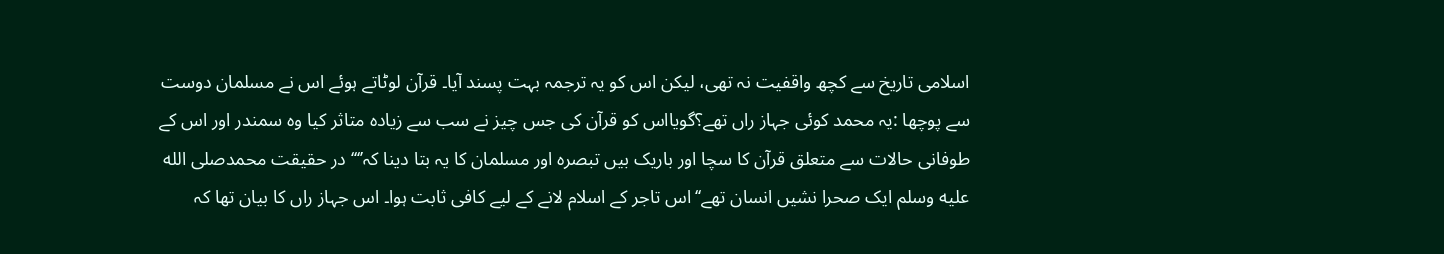اسلامی تاریخ سے کچھ واقفیت نہ تھی، لیکن اس کو یہ ترجمہ بہت پسند آیا۔ قرآن لوٹاتے ہوئے اس نے مسلمان دوست سے پوچھا :یہ محمد کوئی جہاز راں تھے؟گویااس کو قرآن کی جس چیز نے سب سے زیادہ متاثر کیا وہ سمندر اور اس کے طوفانی حالات سے متعلق قرآن کا سچا اور باریک بیں تبصرہ اور مسلمان کا یہ بتا دینا کہ’‘‘‘ در حقیقت محمدصلى الله عليه وسلم ایک صحرا نشیں انسان تھے‘‘اس تاجر کے اسلام لانے کے لیے کافی ثابت ہوا۔ اس جہاز راں کا بیان تھا کہ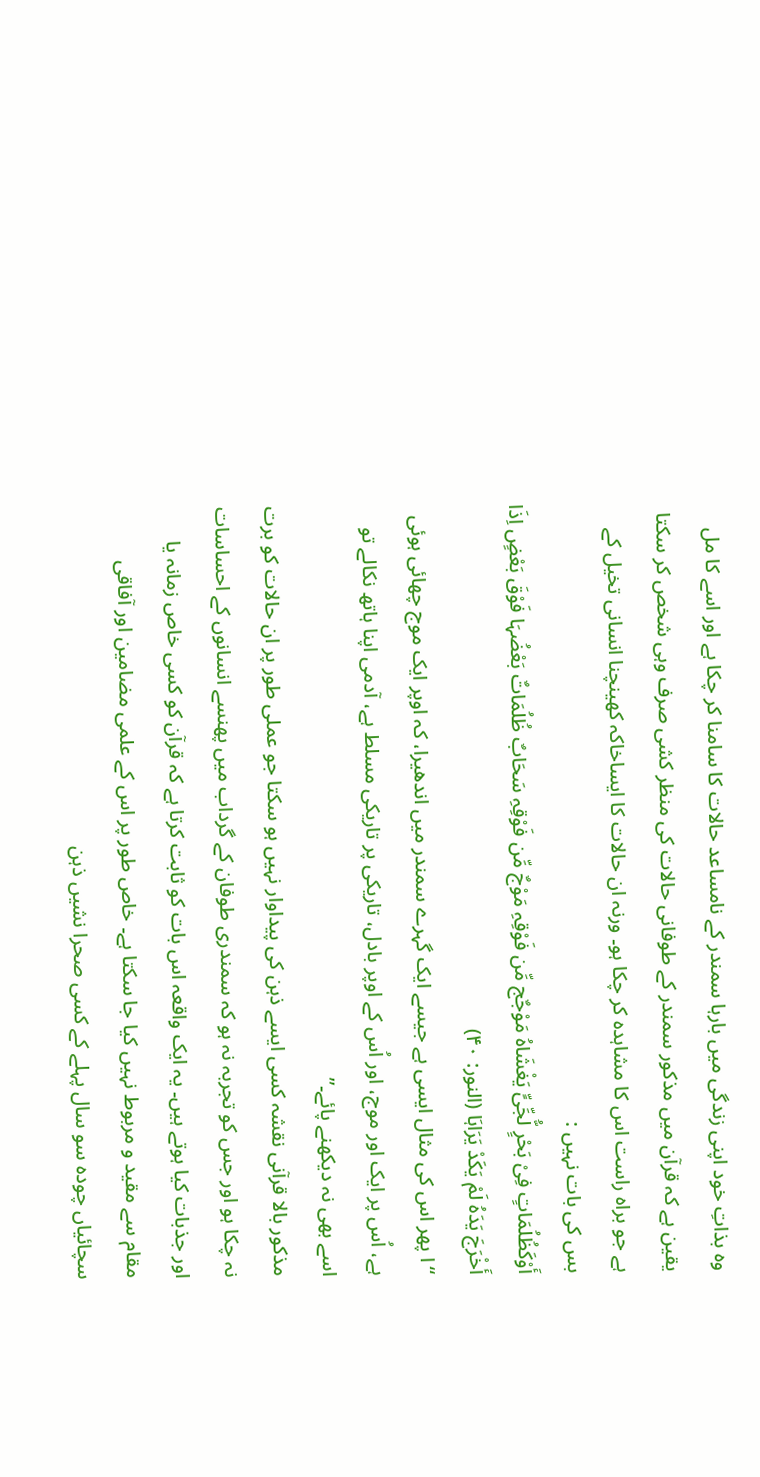وہ بذاتِ خود اپنی زندگی میں بارہا سمندر کے نامساعد حالات کا سامنا کر چکا ہے اور اسے کا مل یقین ہے کہ قرآن میں مذکور سمندر کے طوفانی حالات کی منظر کشی صرف وہی شخص کر سکتا ہے جو براہ راست اس کا مشاہدہ کر چکا ہو۔ ورنہ ان حالات کا ایساخاکہ کھینچنا انسانی تخیل کے بس کی بات نہیں :
أَوْکَظُلُمَاتٍ فِیْ بَحْرٍ لُّجِّیٍّ یَغْشَاہُ مَوْجٌج مِّن فَوْقِہِ مَوْجٌ مِّن فَوْقِہِ سَحَابٌ ظُلُمَاتٌ بَعْضُہَا فَوْقَ بَعْضٍ اِذَا أَخْرَجَ یَدَہُ لَمْ یَکَدْ یَرَاہَا (النور: ۴۰)
‘‘ا پھر اس کی مثال ایسی ہے جیسے ایک گہرے سمندر میں اندھیرا، کہ اوپر ایک موج چھائی ہوئی ہے، اُس پر ایک اور موج، اور اُس کے اوپر بادل، تاریکی پر تاریکی مسلط ہے، آدمی اپنا ہاتھ نکالے تو اسے بھی نہ دیکھنے پائے۔’’
مذکور بالا قرآنی نقشہ کسی ایسے ذہن کی پیداوار نہیں ہو سکتا جو عملی طور پر ان حالات کو برت نہ چکا ہو اور جس کو تجربہ نہ ہو کہ سمندری طوفان کے گرداب میں پھنسے انسانوں کے احساسات اور جذبات کیا ہوتے ہیں۔ یہ ایک واقعہ اس بات کو ثابت کرتا ہے کہ قرآن کو کسی خاص زمانہ یا مقام سے مقید و مربوط نہیں کیا جا سکتا ہے۔ خاص طور پر اس کے علمی مضامین اور آفاقی سچائیاں چودہ سو سال پہلے کے کسی صحرا نشیں ذہن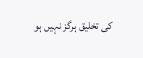کی تخلیق ہرگز نہیں ہو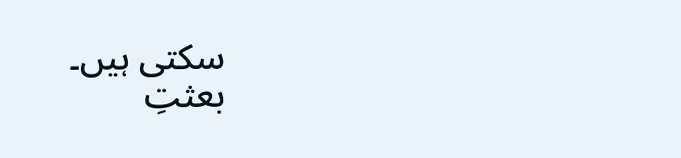سکتی ہیں۔
بعثتِ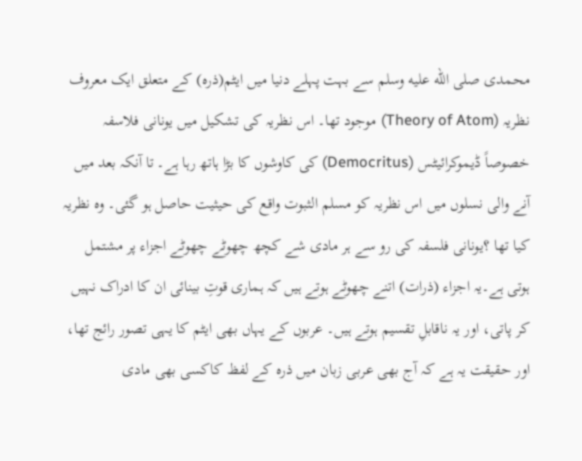محمدی صلى الله عليه وسلم سے بہت پہلے دنیا میں ایٹم(ذرہ) کے متعلق ایک معروف نظریہ (Theory of Atom) موجود تھا۔ اس نظریہ کی تشکیل میں یونانی فلاسفہ خصوصاً ڈیموکرائیٹس (Democritus) کی کاوشوں کا بڑا ہاتھ رہا ہے۔ تا آنکہ بعد میں آنے والی نسلوں میں اس نظریہ کو مسلم الثبوت واقع کی حیثیت حاصل ہو گئی۔ وہ نظریہ کیا تھا ؟یونانی فلسفہ کی رو سے ہر مادی شے کچھ چھوٹے چھوٹے اجزاء پر مشتمل ہوتی ہے۔یہ اجزاء (ذرات) اتنے چھوٹے ہوتے ہیں کہ ہماری قوتِ بینائی ان کا ادراک نہیں کر پاتی، اور یہ ناقابلِ تقسیم ہوتے ہیں۔ عربوں کے یہاں بھی ایٹم کا یہی تصور رائج تھا، اور حقیقت یہ ہے کہ آج بھی عربی زبان میں ذرہ کے لفظ کاکسی بھی مادی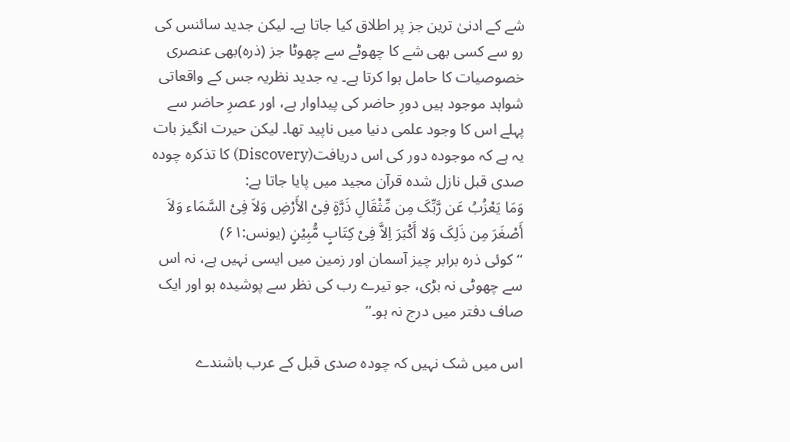شے کے ادنیٰ ترین جز پر اطلاق کیا جاتا ہے۔ لیکن جدید سائنس کی رو سے کسی بھی شے کا چھوٹے سے چھوٹا جز (ذرہ)بھی عنصری خصوصیات کا حامل ہوا کرتا ہے۔ یہ جدید نظریہ جس کے واقعاتی شواہد موجود ہیں دورِ حاضر کی پیداوار ہے، اور عصرِ حاضر سے پہلے اس کا وجود علمی دنیا میں ناپید تھا۔ لیکن حیرت انگیز بات یہ ہے کہ موجودہ دور کی اس دریافت(Discovery) کا تذکرہ چودہ صدی قبل نازل شدہ قرآن مجید میں پایا جاتا ہے:
وَمَا یَعْزُبُ عَن رَّبِّکَ مِن مِّثْقَالِ ذَرَّۃٍ فِیْ الأَرْضِ وَلاَ فِیْ السَّمَاء وَلاَ أَصْغَرَ مِن ذَلِکَ وَلا أَکْبَرَ اِلاَّ فِیْ کِتَابٍ مُّبِیْنٍ (یونس:۶۱)
‘‘کوئی ذرہ برابر چیز آسمان اور زمین میں ایسی نہیں ہے، نہ اس سے چھوٹی نہ بڑی، جو تیرے رب کی نظر سے پوشیدہ ہو اور ایک صاف دفتر میں درج نہ ہو۔’’

اس میں شک نہیں کہ چودہ صدی قبل کے عرب باشندے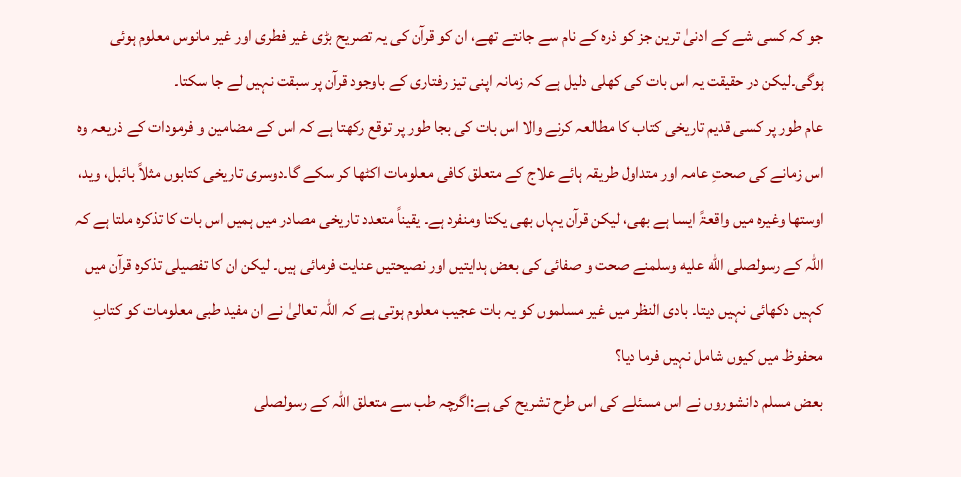جو کہ کسی شے کے ادنیٰ ترین جز کو ذرہ کے نام سے جانتے تھے، ان کو قرآن کی یہ تصریح بڑی غیر فطری اور غیر مانوس معلوم ہوئی ہوگی۔لیکن در حقیقت یہ اس بات کی کھلی دلیل ہے کہ زمانہ اپنی تیز رفتاری کے باوجود قرآن پر سبقت نہیں لے جا سکتا۔
عام طور پر کسی قدیم تاریخی کتاب کا مطالعہ کرنے والا اس بات کی بجا طور پر توقع رکھتا ہے کہ اس کے مضامین و فرمودات کے ذریعہ وہ اس زمانے کی صحتِ عامہ اور متداول طریقہ ہائے علاج کے متعلق کافی معلومات اکٹھا کر سکے گا۔دوسری تاریخی کتابوں مثلاً بائبل، وید، اوستھا وغیرہ میں واقعۃً ایسا ہے بھی، لیکن قرآن یہاں بھی یکتا ومنفرد ہے۔ یقیناً متعدد تاریخی مصادر میں ہمیں اس بات کا تذکرہ ملتا ہے کہ اللہ کے رسولصلى الله عليه وسلمنے صحت و صفائی کی بعض ہدایتیں اور نصیحتیں عنایت فرمائی ہیں۔ لیکن ان کا تفصیلی تذکرہ قرآن میں کہیں دکھائی نہیں دیتا۔ بادی النظر میں غیر مسلموں کو یہ بات عجیب معلوم ہوتی ہے کہ اللہ تعالیٰ نے ان مفید طبی معلومات کو کتابِ محفوظ میں کیوں شامل نہیں فرما دیا؟
بعض مسلم دانشوروں نے اس مسئلے کی اس طرح تشریح کی ہے:اگرچہ طب سے متعلق اللہ کے رسولصلى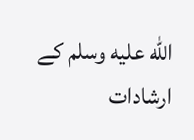الله عليه وسلم کے ارشادات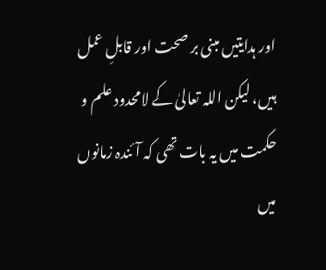اور ہدایتیں مبنی بر صحت اور قابلِ عمل ہیں، لیکن اللہ تعالیٰ کے لامحدود علم و حکمت میں یہ بات تھی کہ آئندہ زمانوں میں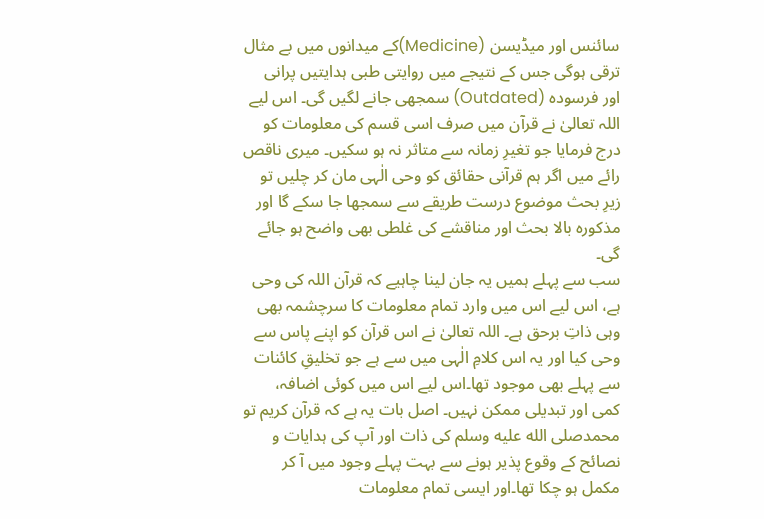سائنس اور میڈیسن (Medicine)کے میدانوں میں بے مثال ترقی ہوگی جس کے نتیجے میں روایتی طبی ہدایتیں پرانی اور فرسودہ (Outdated) سمجھی جانے لگیں گی۔ اس لیے اللہ تعالیٰ نے قرآن میں صرف اسی قسم کی معلومات کو درج فرمایا جو تغیرِ زمانہ سے متاثر نہ ہو سکیں۔ میری ناقص رائے میں اگر ہم قرآنی حقائق کو وحی الٰہی مان کر چلیں تو زیرِ بحث موضوع درست طریقے سے سمجھا جا سکے گا اور مذکورہ بالا بحث اور مناقشے کی غلطی بھی واضح ہو جائے گی۔
سب سے پہلے ہمیں یہ جان لینا چاہیے کہ قرآن اللہ کی وحی ہے، اس لیے اس میں وارد تمام معلومات کا سرچشمہ بھی وہی ذاتِ برحق ہے۔ اللہ تعالیٰ نے اس قرآن کو اپنے پاس سے وحی کیا اور یہ اس کلامِ الٰہی میں سے ہے جو تخلیقِ کائنات سے پہلے بھی موجود تھا۔اس لیے اس میں کوئی اضافہ، کمی اور تبدیلی ممکن نہیں۔ اصل بات یہ ہے کہ قرآن کریم تو محمدصلى الله عليه وسلم کی ذات اور آپ کی ہدایات و نصائح کے وقوع پذیر ہونے سے بہت پہلے وجود میں آ کر مکمل ہو چکا تھا۔اور ایسی تمام معلومات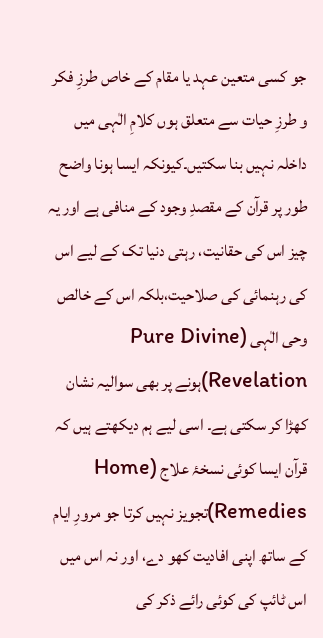جو کسی متعین عہد یا مقام کے خاص طرزِ فکر و طرزِ حیات سے متعلق ہوں کلامِ الٰہی میں داخلہ نہیں بنا سکتیں۔کیونکہ ایسا ہونا واضح طور پر قرآن کے مقصدِ وجود کے منافی ہے اور یہ چیز اس کی حقانیت، رہتی دنیا تک کے لیے اس کی رہنمائی کی صلاحیت،بلکہ اس کے خالص وحی الٰہی (Pure Divine Revelation)ہونے پر بھی سوالیہ نشان کھڑا کر سکتی ہے۔ اسی لیے ہم دیکھتے ہیں کہ قرآن ایسا کوئی نسخۂ علاج (Home Remedies)تجویز نہیں کرتا جو مرورِ ایام کے ساتھ اپنی افادیت کھو دے، اور نہ اس میں اس ٹائپ کی کوئی رائے ذکر کی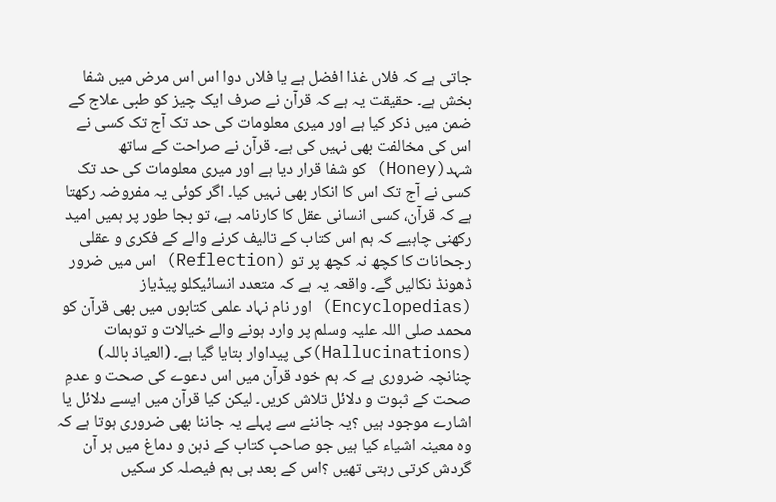جاتی ہے کہ فلاں غذا افضل ہے یا فلاں دوا اس اس مرض میں شفا بخش ہے۔ حقیقت یہ ہے کہ قرآن نے صرف ایک چیز کو طبی علاج کے ضمن میں ذکر کیا ہے اور میری معلومات کی حد تک آج تک کسی نے اس کی مخالفت بھی نہیں کی ہے۔ قرآن نے صراحت کے ساتھ شہد(Honey) کو شفا قرار دیا ہے اور میری معلومات کی حد تک کسی نے آج تک اس کا انکار بھی نہیں کیا۔ اگر کوئی یہ مفروضہ رکھتا ہے کہ قرآن، کسی انسانی عقل کا کارنامہ ہے، تو بجا طور پر ہمیں امید رکھنی چاہیے کہ ہم اس کتاب کے تالیف کرنے والے کے فکری و عقلی رجحانات کا کچھ نہ کچھ پر تو (Reflection) اس میں ضرور ڈھونڈ نکالیں گے۔ واقعہ یہ ہے کہ متعدد انسائیکلو پیڈیاز (Encyclopedias) اور نام نہاد علمی کتابوں میں بھی قرآن کو محمد صلی اللہ علیہ وسلم پر وارد ہونے والے خیالات و توہمات (Hallucinations)کی پیداوار بتایا گیا ہے۔ (العیاذ باللہ) چنانچہ ضروری ہے کہ ہم خود قرآن میں اس دعوے کی صحت و عدمِ صحت کے ثبوت و دلائل تلاش کریں۔ لیکن کیا قرآن میں ایسے دلائل یا اشارے موجود ہیں ؟یہ جاننے سے پہلے یہ جاننا بھی ضروری ہوتا ہے کہ وہ معینہ اشیاء کیا ہیں جو صاحبِ کتاب کے ذہن و دماغ میں ہر آن گردش کرتی رہتی تھیں ؟اس کے بعد ہی ہم فیصلہ کر سکیں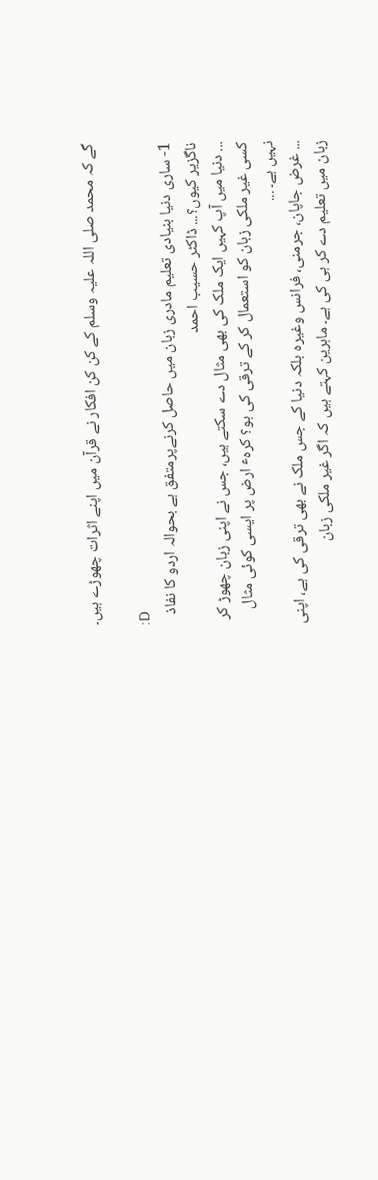گے کہ محمد صلی اللہ علیہ وسلم کے کن کن افکار نے قرآن میں اپنے اثرات چھوڑے ہیں۔

:D
1- ساری دنیا بنیادی تعلیم مادری زبان میں حاصل کرنےپرمتفق ہے بحوالہ اردو کا نفاذ ناگزیر کیوں؟... ڈاکٹر حسیب احمد
... دنیا میں آپ کہیں ایک ملک کی بھی مثال دے سکتے ہیں، جس نے اپنی زبان چھوڑ کر کسی غیر ملکی زبان کو استعمال کر کے ترقی کی ہو؟ کرہٴ ارض پر ایسی کوئی مثال نہیں ہے۔ ...
... غرض جاپان، جرمنی، فرانس وغیرہ بلکہ دنیا کے جس ملک نے بھی ترقی کی ہے، اپنی زبان میں تعلیم دے کر ہی کی ہے۔ ماہرین کہتے ہیں کہ اگر غیر ملکی زبان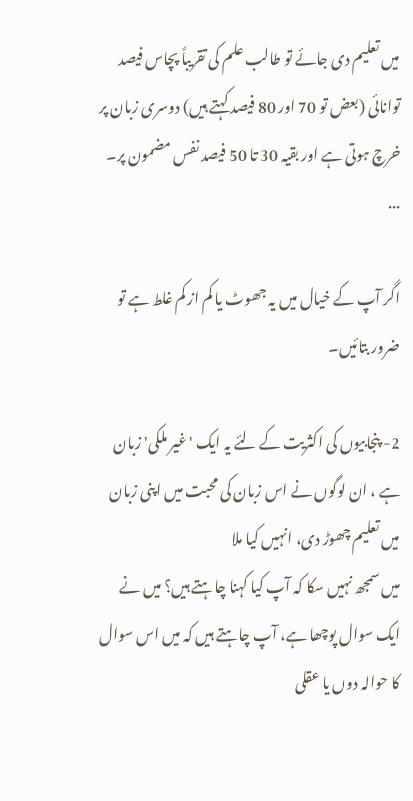میں تعلیم دی جائے تو طالب علم کی تقریباً پچاس فیصد توانائی (بعض تو 70 اور 80 فیصد کہتے ہیں) دوسری زبان پر خرچ ہوتی ہے اور بقیہ 30 تا 50 فیصد نفس مضمون پر۔ ...

اگر آپ کے خیال میں یہ جھوٹ یا کم از کم غلط ہے تو ضرور بتائیں۔

2- پنجابیوں کی اکثریت کے لئے یہ ایک 'غیر ملکی' زبان ہے ، ان لوگوں نے اس زبان کی محبت میں اپنی زبان میں تعلیم چھوڑ دی، انہیں کیا ملا
میں سمجھ نہیں سکا کہ آپ کیا کہنا چاہتے ہیں؟ میں نے ایک سوال پوچھا ہے، آپ چاہتے ہیں کہ میں اس سوال کا حوالہ دوں یا عقلی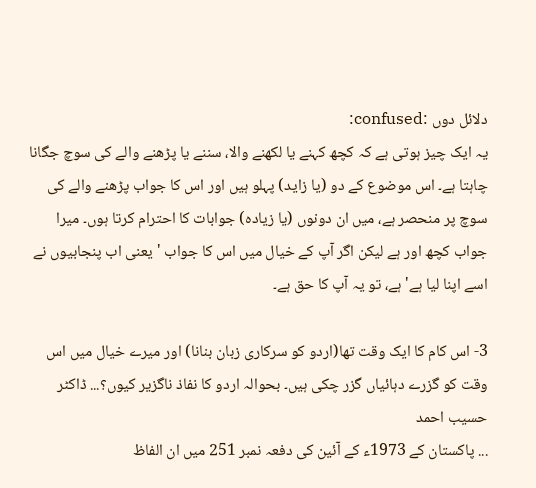دلائل دوں :confused:
یہ ایک چیز ہوتی ہے کہ کچھ کہنے یا لکھنے والا، سننے یا پڑھنے والے کی سوچ جگانا چاہتا ہے۔ اس موضوع کے دو (یا زاید) پہلو ہیں اور اس کا جواب پڑھنے والے کی سوچ پر منحصر ہے، میں ان دونوں (یا زیادہ) جوابات کا احترام کرتا ہوں۔ میرا جواب کچھ اور ہے لیکن اگر آپ کے خیال میں اس کا جواب 'یعنی اب پنجابیوں نے اسے اپنا لیا ہے' ہے، تو یہ آپ کا حق ہے۔

3- اس کام کا ایک وقت تھا(اردو کو سرکاری زبان بنانا) اور میرے خیال میں اس وقت کو گزرے دہائیاں گزر چکی ہیں۔ بحوالہ اردو کا نفاذ ناگزیر کیوں؟... ڈاکٹر حسیب احمد
... پاکستان کے 1973ء کے آئین کی دفعہ نمبر 251 میں ان الفاظ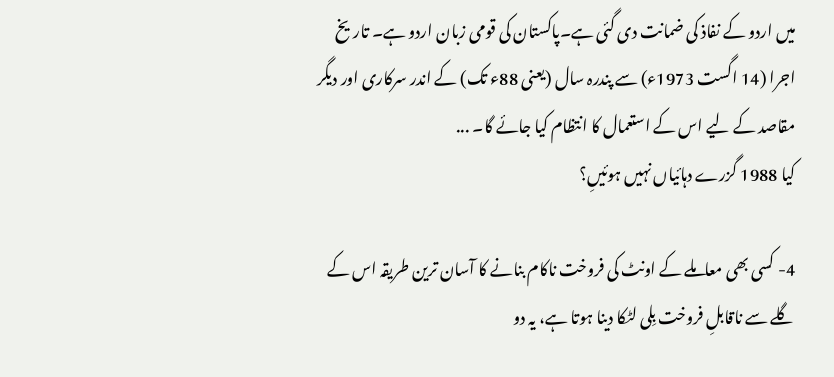میں اردو کے نفاذ کی ضمانت دی گئی ہے۔پاکستان کی قومی زبان اردو ہے۔ تاریخ اجرا (14 اگست 1973ء) سے پندرہ سال (یعنی 88ء تک) کے اندر سرکاری اور دیگر مقاصد کے لیے اس کے استعمال کا انتظام کیا جائے گا۔ ...
کیا 1988 گزرے دہائیاں نہیں ہوئیںِ؟

4- کسی بھی معاملے کے اونٹ کی فروخت ناکام بنانے کا آسان ترین طریقہ اس کے گلے سے ناقابلِ فروخت بِلی لٹکا دینا ہوتا ہے، یہ دو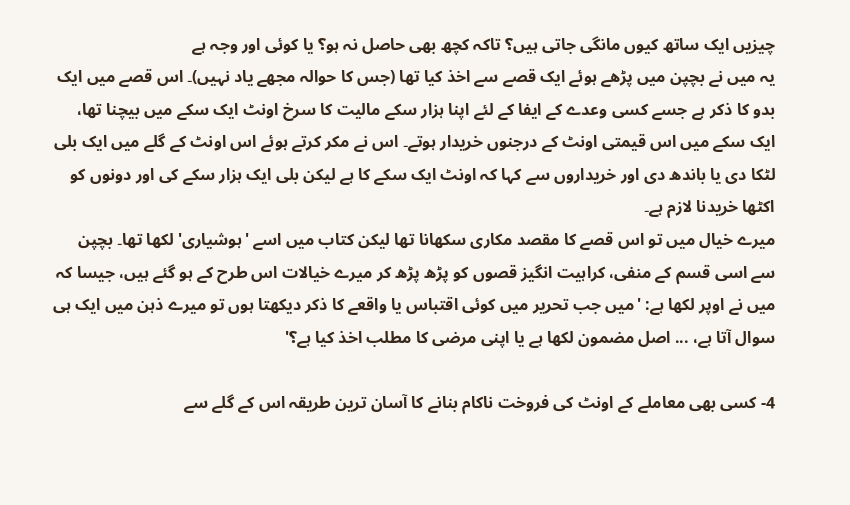چیزیں ایک ساتھ کیوں مانگی جاتی ہیں؟ تاکہ کچھ بھی حاصل نہ ہو؟ یا کوئی اور وجہ ہے
یہ میں نے بچپن میں پڑھے ہوئے ایک قصے سے اخذ کیا تھا (جس کا حوالہ مجھے یاد نہیں)۔ اس قصے میں ایک بدو کا ذکر ہے جسے کسی وعدے کے ایفا کے لئے اپنا ہزار سکے مالیت کا سرخ اونٹ ایک سکے میں بیچنا تھا، ایک سکے میں اس قیمتی اونٹ کے درجنوں خریدار ہوتے۔ اس نے مکر کرتے ہوئے اس اونٹ کے گلے میں ایک بلی لٹکا دی یا باندھ دی اور خریداروں سے کہا کہ اونٹ ایک سکے کا ہے لیکن بلی ایک ہزار سکے کی اور دونوں کو اکٹھا خریدنا لازم ہے۔
میرے خیال میں تو اس قصے کا مقصد مکاری سکھانا تھا لیکن کتاب میں اسے 'ہوشیاری' لکھا تھا۔ بچپن سے اسی قسم کے منفی، کراہیت انگیز قصوں کو پڑھ پڑھ کر میرے خیالات اس طرح کے ہو گئے ہیں، جیسا کہ میں نے اوپر لکھا ہے: 'میں جب تحریر میں کوئی اقتباس یا واقعے کا ذکر دیکھتا ہوں تو میرے ذہن میں ایک ہی سوال آتا ہے، ... اصل مضمون لکھا ہے یا اپنی مرضی کا مطلب اخذ کیا ہے؟'

4- کسی بھی معاملے کے اونٹ کی فروخت ناکام بنانے کا آسان ترین طریقہ اس کے گلے سے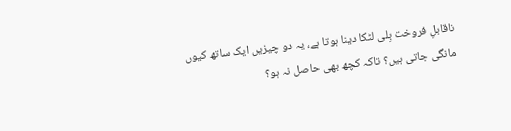ناقابلِ فروخت بِلی لٹکا دینا ہوتا ہے، یہ دو چیزیں ایک ساتھ کیوں مانگی جاتی ہیں؟ تاکہ کچھ بھی حاصل نہ ہو؟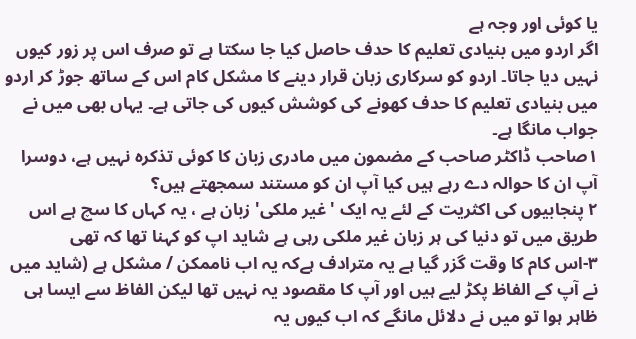یا کوئی اور وجہ ہے
اگر اردو میں بنیادی تعلیم کا حدف حاصل کیا جا سکتا ہے تو صرف اس پر زور کیوں نہیں دیا جاتا۔ اردو کو سرکاری زبان قرار دینے کا مشکل کام اس کے ساتھ جوڑ کر اردو میں بنیادی تعلیم کا حدف کھونے کی کوشش کیوں کی جاتی ہے۔ یہاں بھی میں نے جواب مانگا ہے۔
۱صاحب ڈاکٹر صاحب کے مضمون میں مادری زبان کا کوئی تذکرہ نہیں ہے، دوسرا آپ ان کا حوالہ دے رہے ہیں کیا آپ ان کو مستند سمجھتے ہیں؟
۲ پنجابیوں کی اکثریت کے لئے یہ ایک 'غیر ملکی' زبان ہے ، یہ کہاں کا سچ ہے اس طریق میں تو دنیا کی ہر زبان غیر ملکی رہی ہے شاید اپ کو کہنا تھا کہ تھی
۳-اس کام کا وقت گزر گیا ہے یہ مترادف ہےکہ یہ اب ناممکن / مشکل ہے (شاید میں نے آپ کے الفاظ پکڑ لیے ہیں اور آپ کا مقصود یہ نہیں تھا لیکن الفاظ سے ایسا ہی ظاہر ہوا تو میں نے دلائل مانگے کہ اب کیوں یہ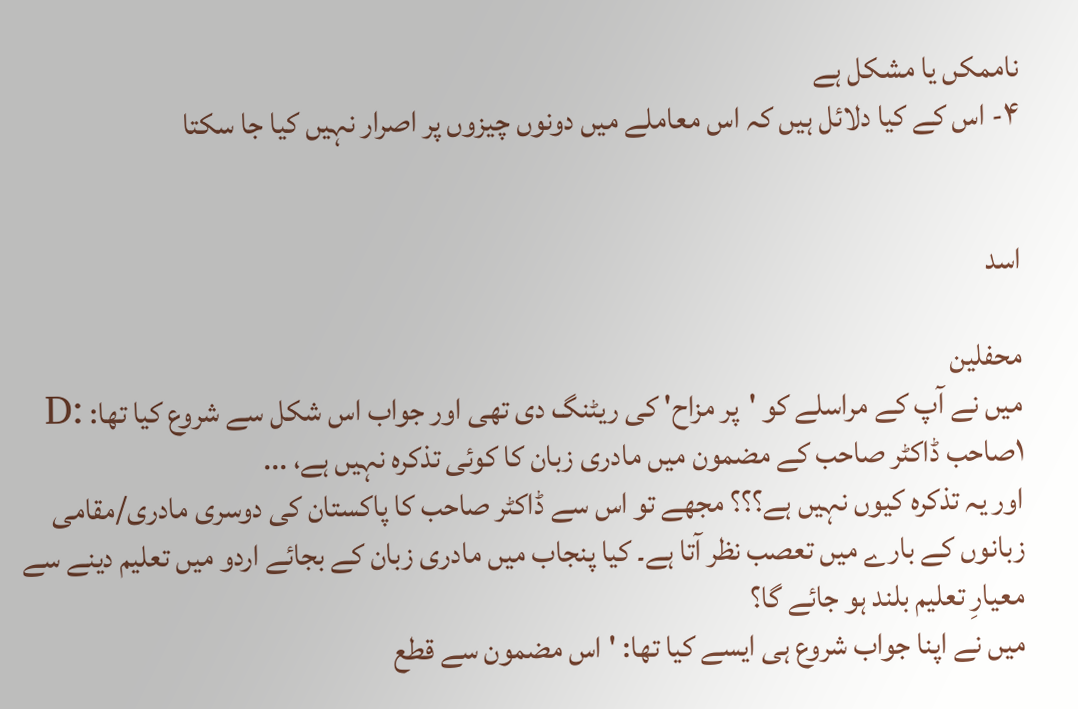ناممکں یا مشکل ہے
۴- اس کے کیا دلائل ہیں کہ اس معاملے میں دونوں چیزوں پر اصرار نہیں کیا جا سکتا


اسد

محفلین
میں نے آپ کے مراسلے کو 'پر مزاح' کی ریٹنگ دی تھی اور جواب اس شکل سے شروع کیا تھا: :D
۱صاحب ڈاکٹر صاحب کے مضمون میں مادری زبان کا کوئی تذکرہ نہیں ہے، ...
اور یہ تذکرہ کیوں نہیں ہے؟؟؟ مجھے تو اس سے ڈاکٹر صاحب کا پاکستان کی دوسری مادری/مقامی زبانوں کے بارے میں تعصب نظر آتا ہے۔ کیا پنجاب میں مادری زبان کے بجائے اردو میں تعلیم دینے سے معیارِ تعلیم بلند ہو جائے گا؟
میں نے اپنا جواب شروع ہی ایسے کیا تھا: 'اس مضمون سے قطع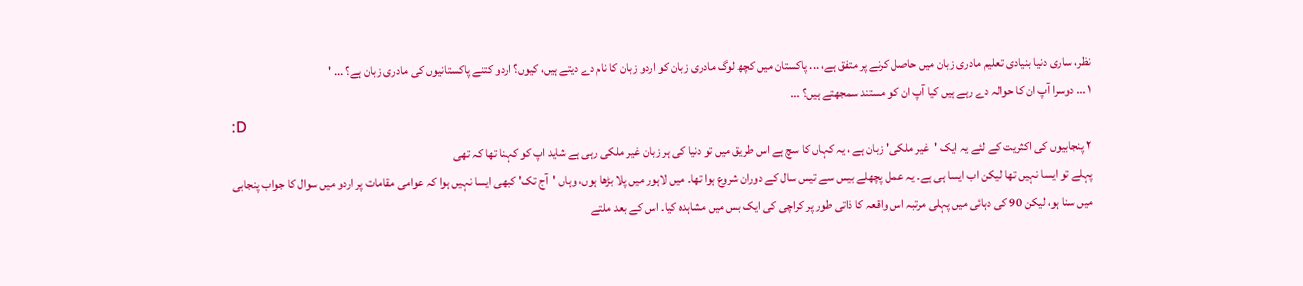نظر، ساری دنیا بنیادی تعلیم مادری زبان میں حاصل کرنے پر متفق ہے، ... پاکستان میں کچھ لوگ مادری زبان کو اردو زبان کا نام دے دیتے ہیں، کیوں؟ اردو کتنے پاکستانیوں کی مادری زبان ہے؟ ... '
۱ ... دوسرا آپ ان کا حوالہ دے رہے ہیں کیا آپ ان کو مستند سمجھتے ہیں؟ ...
:D
۲ پنجابیوں کی اکثریت کے لئے یہ ایک 'غیر ملکی' زبان ہے ، یہ کہاں کا سچ ہے اس طریق میں تو دنیا کی ہر زبان غیر ملکی رہی ہے شاید اپ کو کہنا تھا کہ تھی
پہلے تو ایسا نہیں تھا لیکن اب ایسا ہی ہے۔ یہ عمل پچھلے بیس سے تیس سال کے دوران شروع ہوا تھا۔ میں لاہور میں پلا بڑھا ہوں، وہاں 'آج تک' کبھی ایسا نہیں ہوا کہ عوامی مقامات پر اردو میں سوال کا جواب پنجابی میں سنا ہو، لیکن 90 کی دہائی میں پہلی مرتبہ اس واقعہ کا ذاتی طور پر کراچی کی ایک بس میں مشاہدہ کیا۔ اس کے بعد ملتے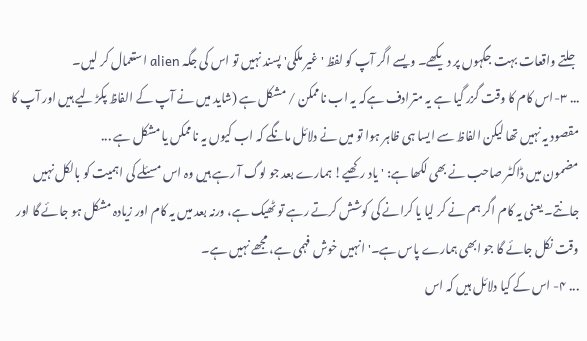جلتے واقعات بہت جگہوں پر دیکھے۔ ویسے اگر آپ کو لفظ 'غیر ملکی' پسند نہیں تو اس کی جگہ alien استعمال کر لیں۔
... ۳-اس کام کا وقت گزر گیا ہے یہ مترادف ہےکہ یہ اب ناممکن / مشکل ہے (شاید میں نے آپ کے الفاظ پکڑ لیے ہیں اور آپ کا مقصود یہ نہیں تھا لیکن الفاظ سے ایسا ہی ظاہر ہوا تو میں نے دلائل مانگے کہ اب کیوں یہ ناممکں یا مشکل ہے ...
مضمون میں ڈاکٹر صاحب نے بھی لکھا ہے: 'یاد رکھیے! ہمارے بعد جو لوگ آ رہے ہیں وہ اس مسئلے کی اہمیت کو بالکل نہیں جانتے۔ یعنی یہ کام اگر ہم نے کر لیا یا کرانے کی کوشش کرتے رہے تو ٹھیک ہے، ورنہ بعد میں یہ کام اور زیادہ مشکل ہو جائے گا اور وقت نکل جائے گا جو ابھی ہمارے پاس ہے۔' انہیں خوش فہمی ہے، مجھے نہیں ہے۔
... ۴- اس کے کیا دلائل ہیں کہ اس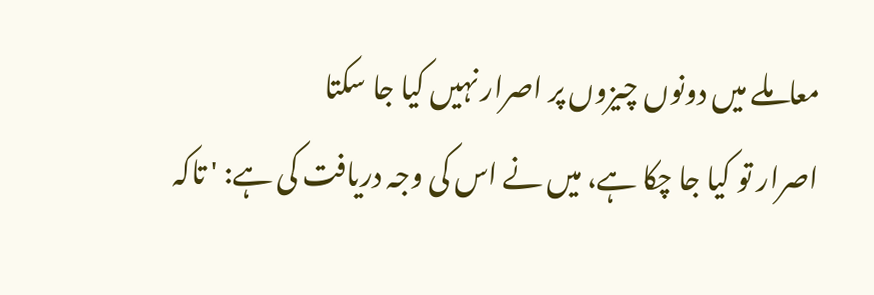معاملے میں دونوں چیزوں پر اصرار نہیں کیا جا سکتا
اصرار تو کیا جا چکا ہے، میں نے اس کی وجہ دریافت کی ہے: ' تاکہ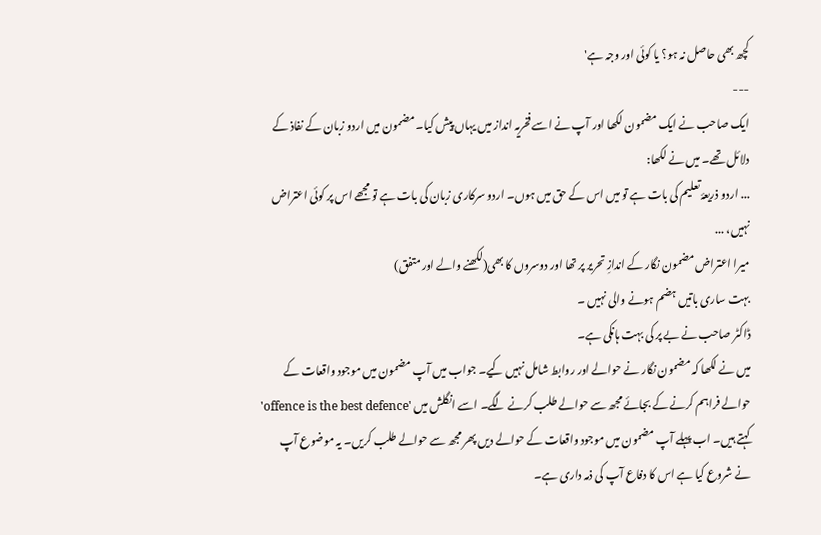کچھ بھی حاصل نہ ہو؟ یا کوئی اور وجہ ہے'
---
ایک صاحب نے ایک مضمون لکھا اور آپ نے اسے فخریہ انداز میں یہاں پیش کیا۔ مضمون میں اردو زبان کے نفاذ کے دلائل تھے۔ میں نے لکھا:
... اردو ذریعۂ تعلیم کی بات ہے تو میں اس کے حق میں ہوں۔ اردو سرکاری زبان کی بات ہے تو مجھے اس پر کوئی اعتراض نہیں، ...
میرا اعتراض مضمون نگار کے اندازِ تحریر پر تھا اور دوسروں کا بھی(لکھنے والے اور متفق)
بہت ساری باتیں ہضم ہونے والی نہیں ۔
ڈاکٹر صاحب نے بے پر کی بہت ہانکی ہے۔
میں نے لکھا کہ مضمون نگار نے حوالے اور روابط شامل نہیں کیے۔ جواب میں آپ مضمون میں موجود واقعات کے حوالے فراہم کرنے کے بجائے مجھ سے حوالے طلب کرنے لگے۔ اسے انگلش میں 'offence is the best defence' کہتے ہیں۔ اب پہلے آپ مضمون میں موجود واقعات کے حوالے دیں پھر مجھ سے حوالے طلب کریں۔ یہ موضوع آپ نے شروع کیا ہے اس کا دفاع آپ کی ذمہ داری ہے۔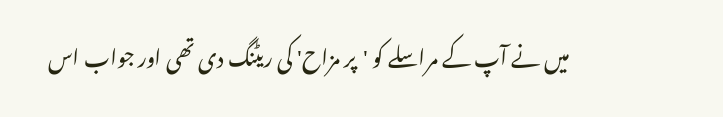میں نے آپ کے مراسلے کو 'پر مزاح' کی ریٹنگ دی تھی اور جواب اس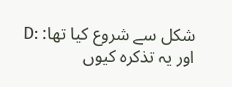شکل سے شروع کیا تھا: :D
اور یہ تذکرہ کیوں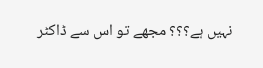نہیں ہے؟؟؟ مجھے تو اس سے ڈاکٹر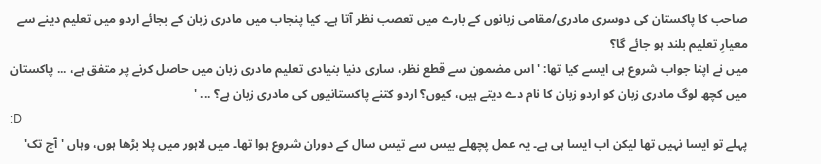صاحب کا پاکستان کی دوسری مادری/مقامی زبانوں کے بارے میں تعصب نظر آتا ہے۔ کیا پنجاب میں مادری زبان کے بجائے اردو میں تعلیم دینے سے معیارِ تعلیم بلند ہو جائے گا؟
میں نے اپنا جواب شروع ہی ایسے کیا تھا: 'اس مضمون سے قطع نظر، ساری دنیا بنیادی تعلیم مادری زبان میں حاصل کرنے پر متفق ہے، ... پاکستان میں کچھ لوگ مادری زبان کو اردو زبان کا نام دے دیتے ہیں، کیوں؟ اردو کتنے پاکستانیوں کی مادری زبان ہے؟ ... '
:D
پہلے تو ایسا نہیں تھا لیکن اب ایسا ہی ہے۔ یہ عمل پچھلے بیس سے تیس سال کے دوران شروع ہوا تھا۔ میں لاہور میں پلا بڑھا ہوں، وہاں 'آج تک'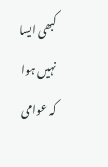کبھی ایسا نہیں ہوا کہ عوامی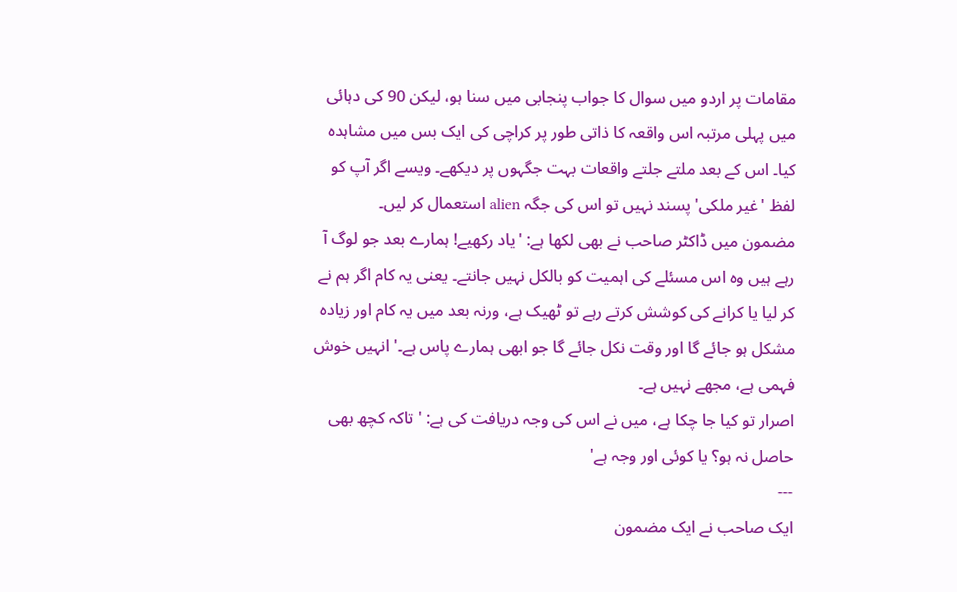مقامات پر اردو میں سوال کا جواب پنجابی میں سنا ہو، لیکن 90 کی دہائی میں پہلی مرتبہ اس واقعہ کا ذاتی طور پر کراچی کی ایک بس میں مشاہدہ کیا۔ اس کے بعد ملتے جلتے واقعات بہت جگہوں پر دیکھے۔ ویسے اگر آپ کو لفظ 'غیر ملکی' پسند نہیں تو اس کی جگہ alien استعمال کر لیں۔
مضمون میں ڈاکٹر صاحب نے بھی لکھا ہے: 'یاد رکھیے! ہمارے بعد جو لوگ آ رہے ہیں وہ اس مسئلے کی اہمیت کو بالکل نہیں جانتے۔ یعنی یہ کام اگر ہم نے کر لیا یا کرانے کی کوشش کرتے رہے تو ٹھیک ہے، ورنہ بعد میں یہ کام اور زیادہ مشکل ہو جائے گا اور وقت نکل جائے گا جو ابھی ہمارے پاس ہے۔' انہیں خوش فہمی ہے، مجھے نہیں ہے۔
اصرار تو کیا جا چکا ہے، میں نے اس کی وجہ دریافت کی ہے: ' تاکہ کچھ بھی حاصل نہ ہو؟ یا کوئی اور وجہ ہے'
---
ایک صاحب نے ایک مضمون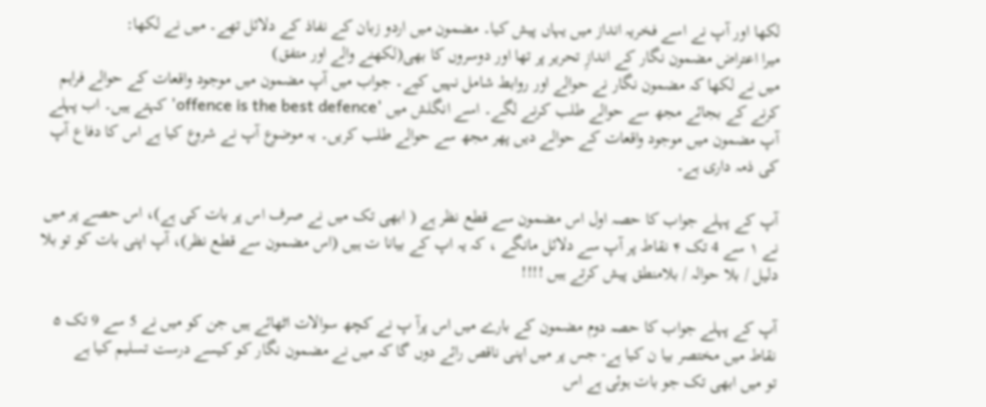لکھا اور آپ نے اسے فخریہ انداز میں یہاں پیش کیا۔ مضمون میں اردو زبان کے نفاذ کے دلائل تھے۔ میں نے لکھا:
میرا اعتراض مضمون نگار کے اندازِ تحریر پر تھا اور دوسروں کا بھی(لکھنے والے اور متفق)
میں نے لکھا کہ مضمون نگار نے حوالے اور روابط شامل نہیں کیے۔ جواب میں آپ مضمون میں موجود واقعات کے حوالے فراہم کرنے کے بجائے مجھ سے حوالے طلب کرنے لگے۔ اسے انگلش میں 'offence is the best defence' کہتے ہیں۔ اب پہلے آپ مضمون میں موجود واقعات کے حوالے دیں پھر مجھ سے حوالے طلب کریں۔ یہ موضوع آپ نے شروع کیا ہے اس کا دفاع آپ کی ذمہ داری ہے۔

آپ کے پہلے جواب کا حصہ اول اس مضمون سے قطع نظر ہے ( ابھی تک میں نے صرف اس پر بات کی ہے)، اس حصے پر میں نے ۱ سے 4 تک ۴ نقاط پر آپ سے دلائل مانگے ، کہ یہ اپ کے بیانا ت ہیں (اس مضمون سے قطع نظر)، آپ اپنی بات کو تو بلا دلیل / بلا حوالہ / بلامنطق پیش کرتے ہیں !!!!

آپ کے پہلے جواب کا حصہ دوم مضمون کے بارے میں اس پرآ پ نے کچھ سوالات اٹھائے ہیں جن کو میں نے 5 سے 9 تک ۵ نقاط میں مختصر بیا ن کیا ہے- جس پر میں اپنی ناقص رائے دوں گا کہ میں نے مضمون نگار کو کیسے درست تسلیم کیا ہے
تو میں ابھی تک جو بات ہوئی ہے اس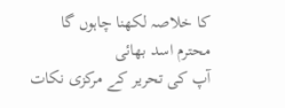کا خلاصہ لکھنا چاہوں گا
محترم اسد بھائی
آپ کی تحریر کے مرکزی نکات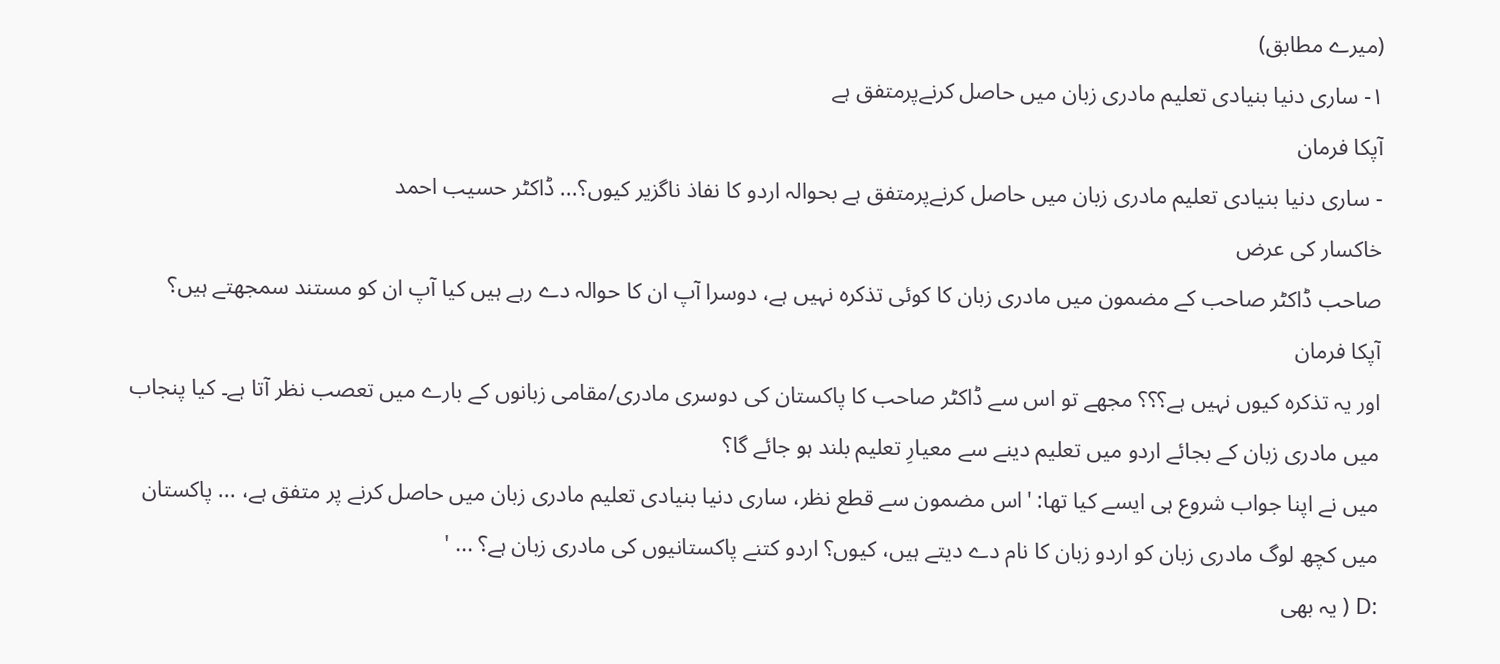(میرے مطابق)
۱- ساری دنیا بنیادی تعلیم مادری زبان میں حاصل کرنےپرمتفق ہے
آپکا فرمان
- ساری دنیا بنیادی تعلیم مادری زبان میں حاصل کرنےپرمتفق ہے بحوالہ اردو کا نفاذ ناگزیر کیوں؟... ڈاکٹر حسیب احمد
خاکسار کی عرض
صاحب ڈاکٹر صاحب کے مضمون میں مادری زبان کا کوئی تذکرہ نہیں ہے، دوسرا آپ ان کا حوالہ دے رہے ہیں کیا آپ ان کو مستند سمجھتے ہیں؟
آپکا فرمان
اور یہ تذکرہ کیوں نہیں ہے؟؟؟ مجھے تو اس سے ڈاکٹر صاحب کا پاکستان کی دوسری مادری/مقامی زبانوں کے بارے میں تعصب نظر آتا ہے۔ کیا پنجاب میں مادری زبان کے بجائے اردو میں تعلیم دینے سے معیارِ تعلیم بلند ہو جائے گا؟
میں نے اپنا جواب شروع ہی ایسے کیا تھا: 'اس مضمون سے قطع نظر، ساری دنیا بنیادی تعلیم مادری زبان میں حاصل کرنے پر متفق ہے، ... پاکستان میں کچھ لوگ مادری زبان کو اردو زبان کا نام دے دیتے ہیں، کیوں؟ اردو کتنے پاکستانیوں کی مادری زبان ہے؟ ... '
:D ( یہ بھی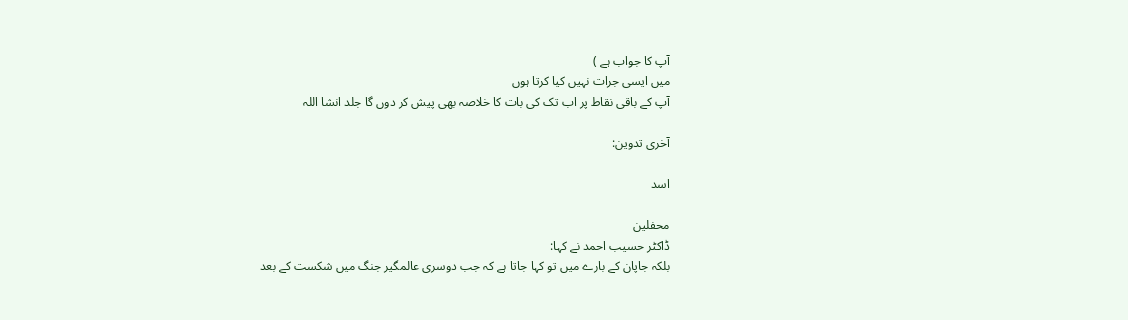آپ کا جواب ہے )
میں ایسی جرات نہیں کیا کرتا ہوں
آپ کے باقی نقاط پر اب تک کی بات کا خلاصہ بھی پیش کر دوں گا جلد انشا اللہ

آخری تدوین:

اسد

محفلین
ڈاکٹر حسیب احمد نے کہا:
بلکہ جاپان کے بارے میں تو کہا جاتا ہے کہ جب دوسری عالمگیر جنگ میں شکست کے بعد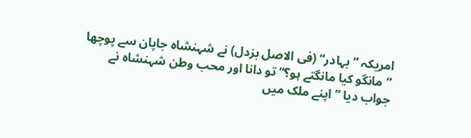امریکہ ”بہادر“ (فی الاصل بزدل) نے شہنشاہ جاپان سے پوچھا ”مانگو کیا مانگتے ہو؟“ تو دانا اور محب وطن شہنشاہ نے جواب دیا ”اپنے ملک میں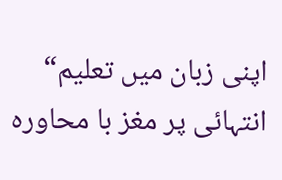اپنی زبان میں تعلیم“
انتہائی پر مغز با محاورہ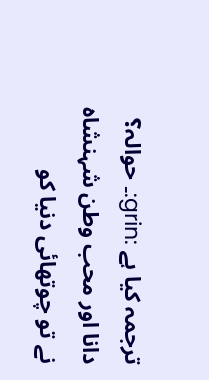ترجمہ کیا ہے :grin:۔ حوالہ؟ دانا اور محب وطن شہنشاہ نے تو چوتھائی دنیا کو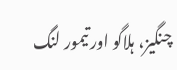چنگیز، ہلاگو اور تیمور لنگ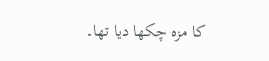کا مزہ چکھا دیا تھا۔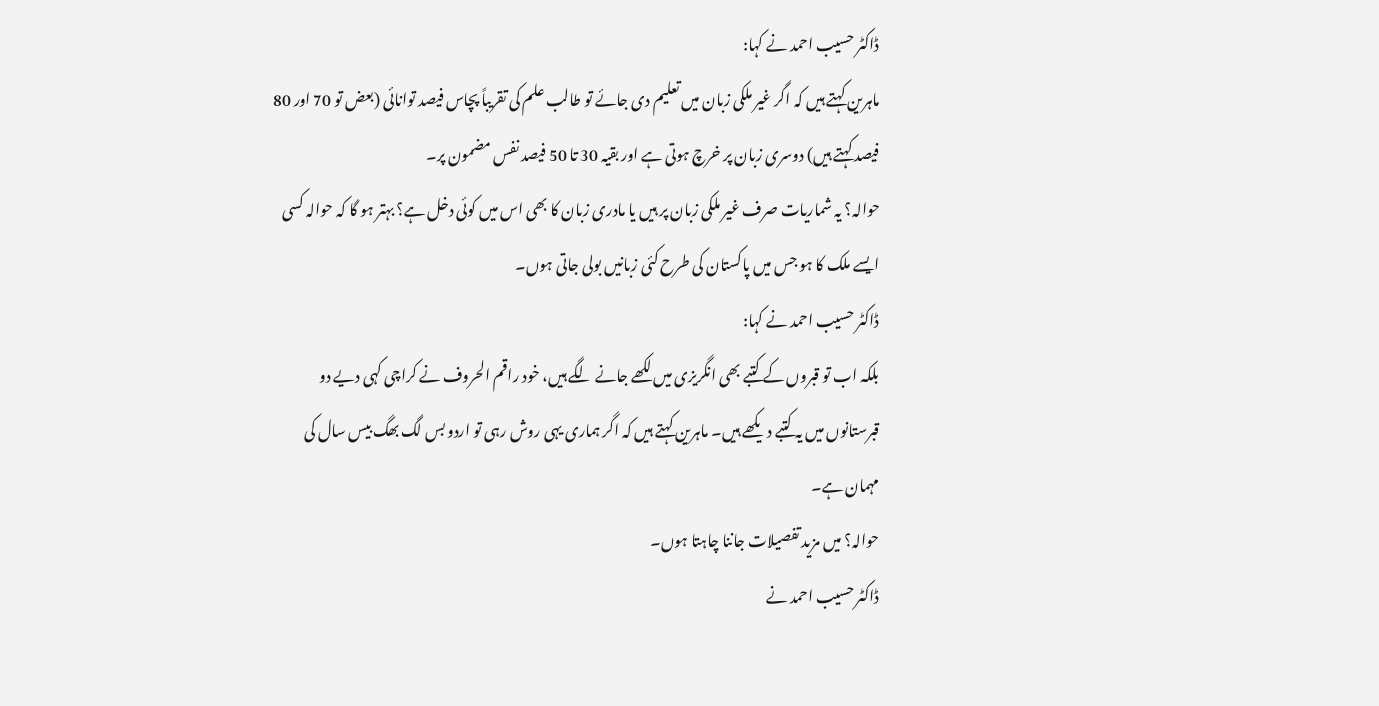ڈاکٹر حسیب احمد نے کہا:
ماہرین کہتے ہیں کہ اگر غیر ملکی زبان میں تعلیم دی جائے تو طالب علم کی تقریباً پچاس فیصد توانائی (بعض تو 70 اور 80 فیصد کہتے ہیں) دوسری زبان پر خرچ ہوتی ہے اور بقیہ 30 تا 50 فیصد نفس مضمون پر۔
حوالہ؟ یہ شماریات صرف غیر ملکی زبان پر ہیں یا مادری زبان کا بھی اس میں کوئی دخل ہے؟ بہتر ہو گا کہ حوالہ کسی ایسے ملک کا ہو جس میں پاکستان کی طرح کئی زبانیں بولی جاتی ہوں۔
ڈاکٹر حسیب احمد نے کہا:
بلکہ اب تو قبروں کے کتبے بھی انگریزی میں لکھے جانے لگے ہیں، خود راقم الحروف نے کراچی کہی دیے دو قبرستانوں میں یہ کتبے دیکھے ہیں۔ ماہرین کہتے ہیں کہ اگر ہماری یہی روش رہی تو اردو بس لگ بھگ بیس سال کی مہمان ہے۔
حوالہ؟ میں مزید تفصیلات جاننا چاہتا ہوں۔
ڈاکٹر حسیب احمد نے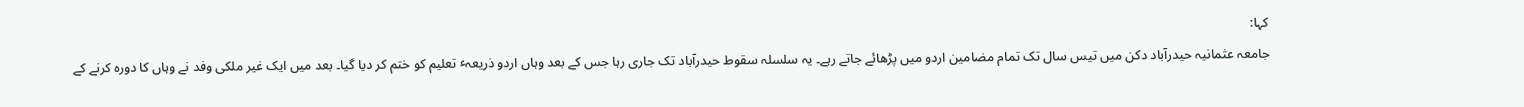کہا:
جامعہ عثمانیہ حیدرآباد دکن میں تیس سال تک تمام مضامین اردو میں پڑھائے جاتے رہے۔ یہ سلسلہ سقوط حیدرآباد تک جاری رہا جس کے بعد وہاں اردو ذریعہٴ تعلیم کو ختم کر دیا گیا۔ بعد میں ایک غیر ملکی وفد نے وہاں کا دورہ کرنے کے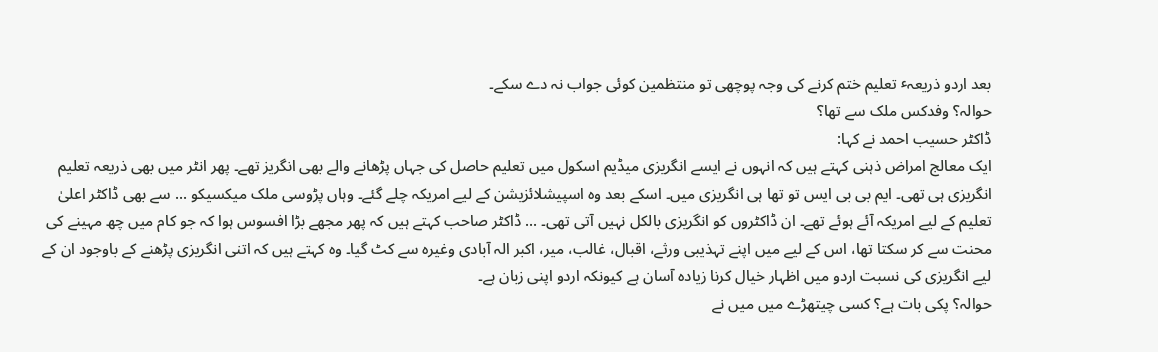بعد اردو ذریعہٴ تعلیم ختم کرنے کی وجہ پوچھی تو منتظمین کوئی جواب نہ دے سکے۔
حوالہ؟ وفدکس ملک سے تھا؟
ڈاکٹر حسیب احمد نے کہا:
ایک معالج امراض ذہنی کہتے ہیں کہ انہوں نے ایسے انگریزی میڈیم اسکول میں تعلیم حاصل کی جہاں پڑھانے والے بھی انگریز تھے۔ پھر انٹر میں بھی ذریعہ تعلیم انگریزی ہی تھی۔ ایم بی بی ایس تو تھا ہی انگریزی میں۔ اسکے بعد وہ اسپیشلائزیشن کے لیے امریکہ چلے گئے۔ وہاں پڑوسی ملک میکسیکو ... سے بھی ڈاکٹر اعلیٰ تعلیم کے لیے امریکہ آئے ہوئے تھے۔ ان ڈاکٹروں کو انگریزی بالکل نہیں آتی تھی۔ ... ڈاکٹر صاحب کہتے ہیں کہ پھر مجھے بڑا افسوس ہوا کہ جو کام میں چھ مہینے کی محنت سے کر سکتا تھا، اس کے لیے میں اپنے تہذیبی ورثے، اقبال، غالب، میر، اکبر الہ آبادی وغیرہ سے کٹ گیا۔ وہ کہتے ہیں کہ اتنی انگریزی پڑھنے کے باوجود ان کے لیے انگریزی کی نسبت اردو میں اظہار خیال کرنا زیادہ آسان ہے کیونکہ اردو اپنی زبان ہے۔
حوالہ؟ پکی بات ہے؟ کسی چیتھڑے میں میں نے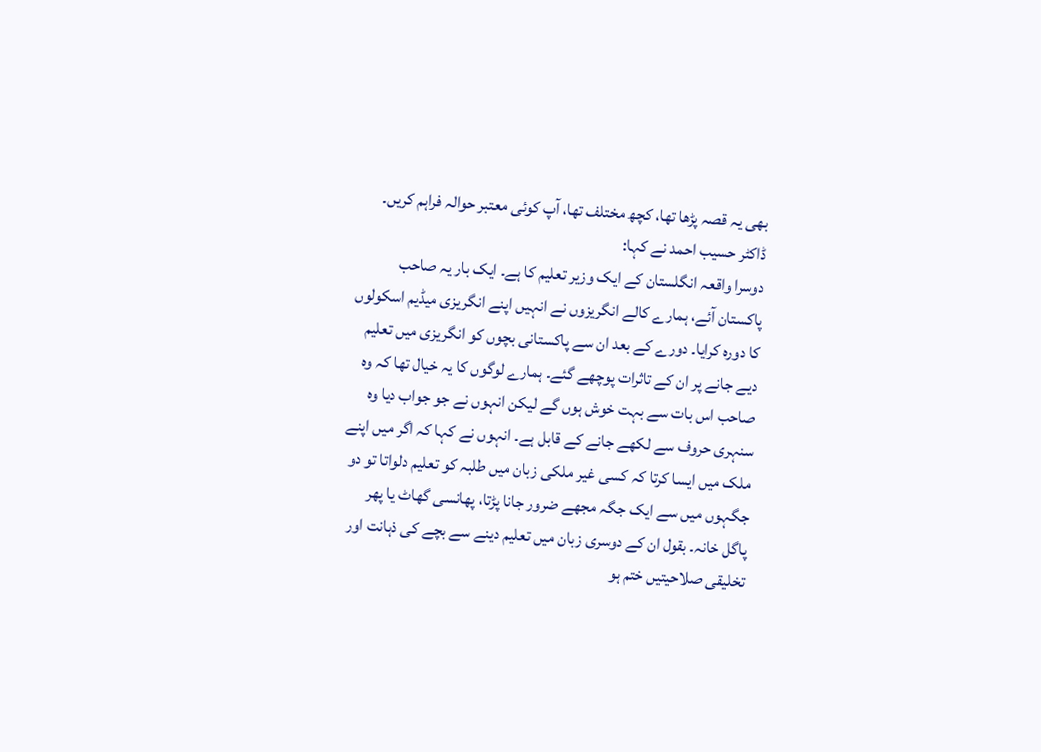بھی یہ قصہ پڑھا تھا، کچھ مختلف تھا، آپ کوئی معتبر حوالہ فراہم کریں۔
ڈاکٹر حسیب احمد نے کہا:
دوسرا واقعہ انگلستان کے ایک وزیر تعلیم کا ہے۔ ایک بار یہ صاحب پاکستان آئے، ہمارے کالے انگریزوں نے انہیں اپنے انگریزی میڈیم اسکولوں کا دورہ کرایا۔ دورے کے بعد ان سے پاکستانی بچوں کو انگریزی میں تعلیم دیے جانے پر ان کے تاثرات پوچھے گئے۔ ہمارے لوگوں کا یہ خیال تھا کہ وہ صاحب اس بات سے بہت خوش ہوں گے لیکن انہوں نے جو جواب دیا وہ سنہری حروف سے لکھے جانے کے قابل ہے۔ انہوں نے کہا کہ اگر میں اپنے ملک میں ایسا کرتا کہ کسی غیر ملکی زبان میں طلبہ کو تعلیم دلواتا تو دو جگہوں میں سے ایک جگہ مجھے ضرور جانا پڑتا، پھانسی گھاٹ یا پھر پاگل خانہ۔ بقول ان کے دوسری زبان میں تعلیم دینے سے بچے کی ذہانت اور تخلیقی صلاحیتیں ختم ہو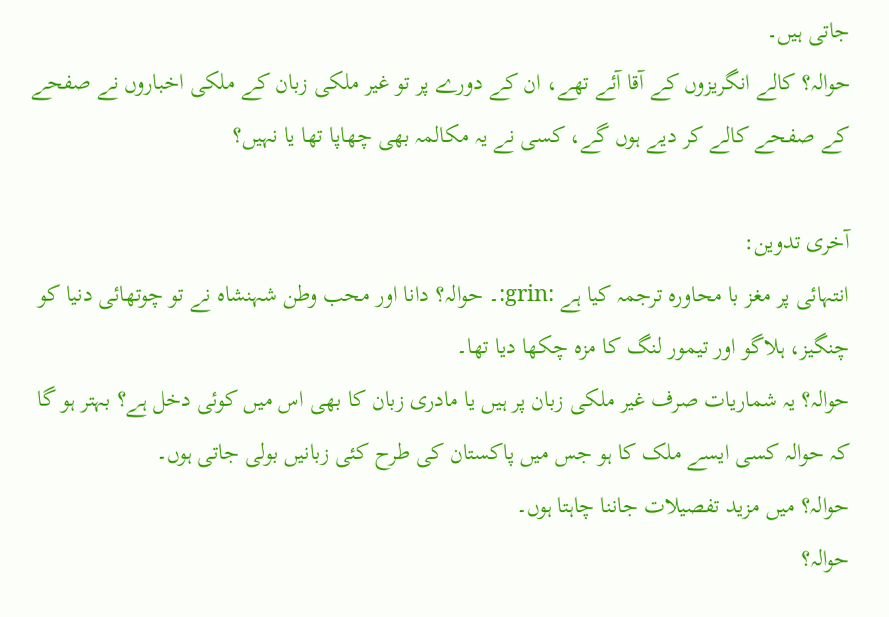جاتی ہیں۔
حوالہ؟ کالے انگریزوں کے آقا آئے تھے، ان کے دورے پر تو غیر ملکی زبان کے ملکی اخباروں نے صفحے کے صفحے کالے کر دیے ہوں گے، کسی نے یہ مکالمہ بھی چھاپا تھا یا نہیں؟

آخری تدوین:
انتہائی پر مغز با محاورہ ترجمہ کیا ہے :grin:۔ حوالہ؟ دانا اور محب وطن شہنشاہ نے تو چوتھائی دنیا کو چنگیز، ہلاگو اور تیمور لنگ کا مزہ چکھا دیا تھا۔
حوالہ؟ یہ شماریات صرف غیر ملکی زبان پر ہیں یا مادری زبان کا بھی اس میں کوئی دخل ہے؟ بہتر ہو گا کہ حوالہ کسی ایسے ملک کا ہو جس میں پاکستان کی طرح کئی زبانیں بولی جاتی ہوں۔
حوالہ؟ میں مزید تفصیلات جاننا چاہتا ہوں۔
حوالہ؟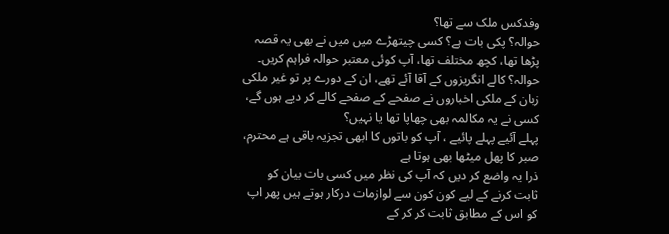وفدکس ملک سے تھا؟
حوالہ؟ پکی بات ہے؟ کسی چیتھڑے میں میں نے بھی یہ قصہ پڑھا تھا، کچھ مختلف تھا، آپ کوئی معتبر حوالہ فراہم کریں۔
حوالہ؟ کالے انگریزوں کے آقا آئے تھے، ان کے دورے پر تو غیر ملکی زبان کے ملکی اخباروں نے صفحے کے صفحے کالے کر دیے ہوں گے، کسی نے یہ مکالمہ بھی چھاپا تھا یا نہیں؟
پہلے آئیے پہلے پائیے ، آپ کو باتوں کا ابھی تجزیہ باقی ہے محترم، صبر کا پھل میٹھا بھی ہوتا ہے
ذرا یہ واضع کر دیں کہ آپ کی نظر میں کسی بات بیان کو ثابت کرنے کے لیے کون کون سے لوازمات درکار ہوتے ہیں پھر اپ کو اس کے مطابق ثابت کر کر کے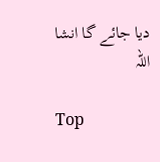دیا جائے گا انشا اللہ

Top